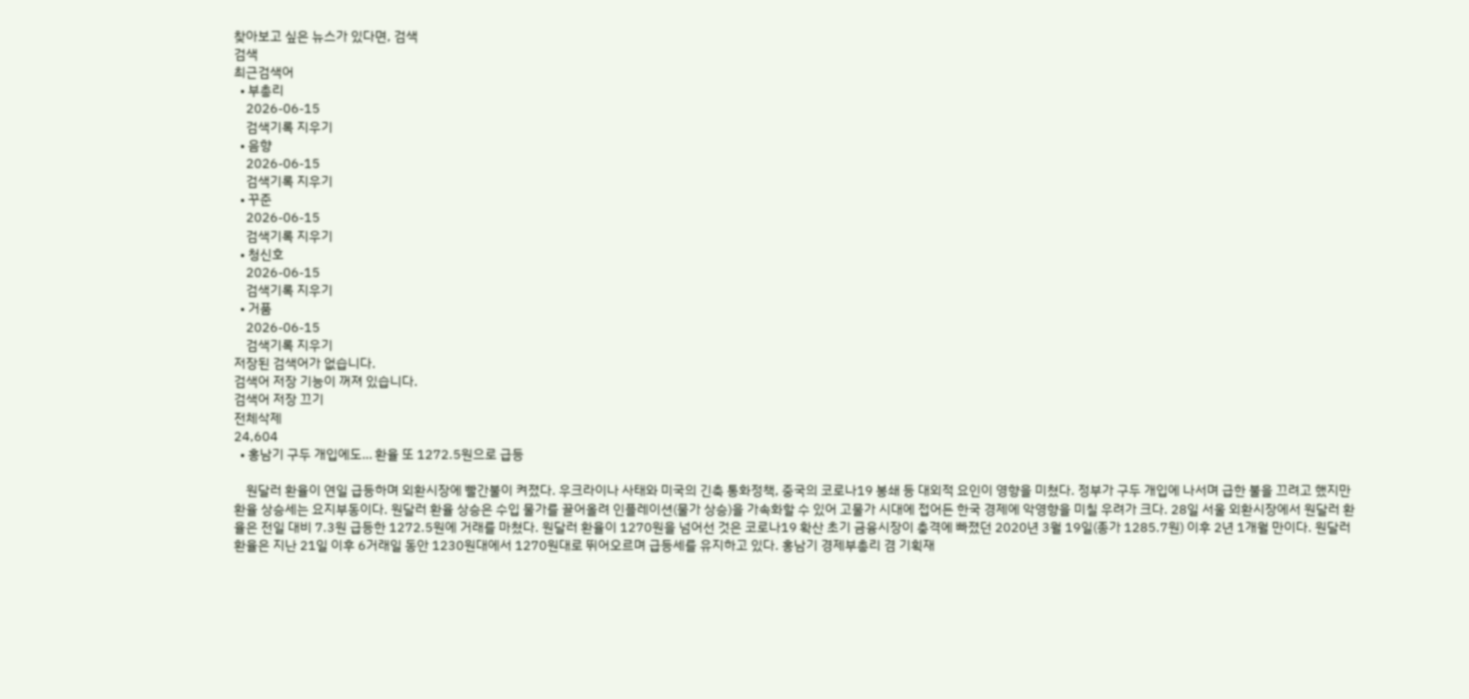찾아보고 싶은 뉴스가 있다면, 검색
검색
최근검색어
  • 부총리
    2026-06-15
    검색기록 지우기
  • 음향
    2026-06-15
    검색기록 지우기
  • 꾸준
    2026-06-15
    검색기록 지우기
  • 청신호
    2026-06-15
    검색기록 지우기
  • 거품
    2026-06-15
    검색기록 지우기
저장된 검색어가 없습니다.
검색어 저장 기능이 꺼져 있습니다.
검색어 저장 끄기
전체삭제
24,604
  • 홍남기 구두 개입에도… 환율 또 1272.5원으로 급등

    원달러 환율이 연일 급등하며 외환시장에 빨간불이 켜졌다. 우크라이나 사태와 미국의 긴축 통화정책, 중국의 코로나19 봉쇄 등 대외적 요인이 영향을 미쳤다. 정부가 구두 개입에 나서며 급한 불을 끄려고 했지만 환율 상승세는 요지부동이다. 원달러 환율 상승은 수입 물가를 끌어올려 인플레이션(물가 상승)을 가속화할 수 있어 고물가 시대에 접어든 한국 경제에 악영향을 미칠 우려가 크다. 28일 서울 외환시장에서 원달러 환율은 전일 대비 7.3원 급등한 1272.5원에 거래를 마쳤다. 원달러 환율이 1270원을 넘어선 것은 코로나19 확산 초기 금융시장이 충격에 빠졌던 2020년 3월 19일(종가 1285.7원) 이후 2년 1개월 만이다. 원달러 환율은 지난 21일 이후 6거래일 동안 1230원대에서 1270원대로 뛰어오르며 급등세를 유지하고 있다. 홍남기 경제부총리 겸 기획재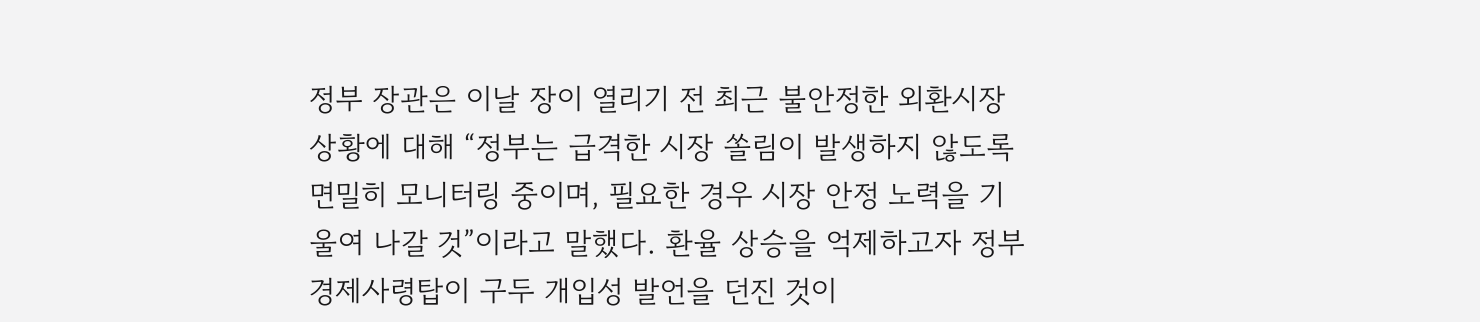정부 장관은 이날 장이 열리기 전 최근 불안정한 외환시장 상황에 대해 “정부는 급격한 시장 쏠림이 발생하지 않도록 면밀히 모니터링 중이며, 필요한 경우 시장 안정 노력을 기울여 나갈 것”이라고 말했다. 환율 상승을 억제하고자 정부 경제사령탑이 구두 개입성 발언을 던진 것이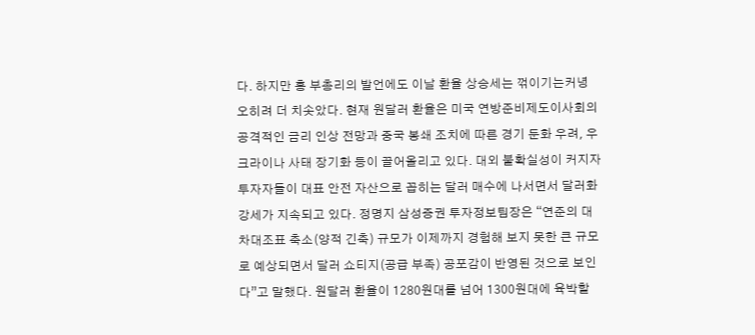다. 하지만 홍 부총리의 발언에도 이날 환율 상승세는 꺾이기는커녕 오히려 더 치솟았다. 현재 원달러 환율은 미국 연방준비제도이사회의 공격적인 금리 인상 전망과 중국 봉쇄 조치에 따른 경기 둔화 우려, 우크라이나 사태 장기화 등이 끌어올리고 있다. 대외 불확실성이 커지자 투자자들이 대표 안전 자산으로 꼽히는 달러 매수에 나서면서 달러화 강세가 지속되고 있다. 정명지 삼성증권 투자정보팀장은 “연준의 대차대조표 축소(양적 긴축) 규모가 이제까지 경험해 보지 못한 큰 규모로 예상되면서 달러 쇼티지(공급 부족) 공포감이 반영된 것으로 보인다”고 말했다. 원달러 환율이 1280원대를 넘어 1300원대에 육박할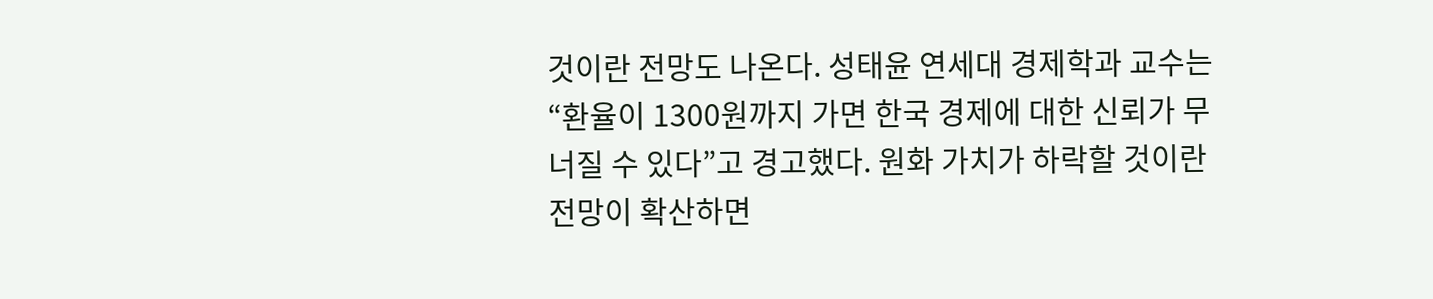것이란 전망도 나온다. 성태윤 연세대 경제학과 교수는 “환율이 1300원까지 가면 한국 경제에 대한 신뢰가 무너질 수 있다”고 경고했다. 원화 가치가 하락할 것이란 전망이 확산하면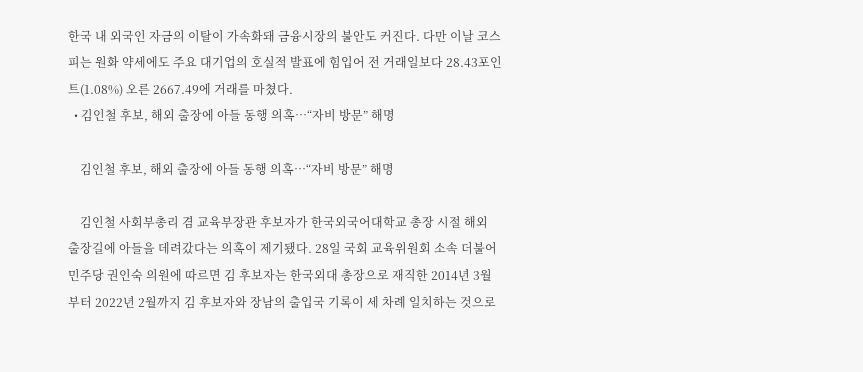한국 내 외국인 자금의 이탈이 가속화돼 금융시장의 불안도 커진다. 다만 이날 코스피는 원화 약세에도 주요 대기업의 호실적 발표에 힘입어 전 거래일보다 28.43포인트(1.08%) 오른 2667.49에 거래를 마쳤다.
  • 김인철 후보, 해외 출장에 아들 동행 의혹…“자비 방문” 해명

    김인철 후보, 해외 출장에 아들 동행 의혹…“자비 방문” 해명

    김인철 사회부총리 겸 교육부장관 후보자가 한국외국어대학교 총장 시절 해외 출장길에 아들을 데려갔다는 의혹이 제기됐다. 28일 국회 교육위원회 소속 더불어민주당 권인숙 의원에 따르면 김 후보자는 한국외대 총장으로 재직한 2014년 3월부터 2022년 2월까지 김 후보자와 장남의 출입국 기록이 세 차례 일치하는 것으로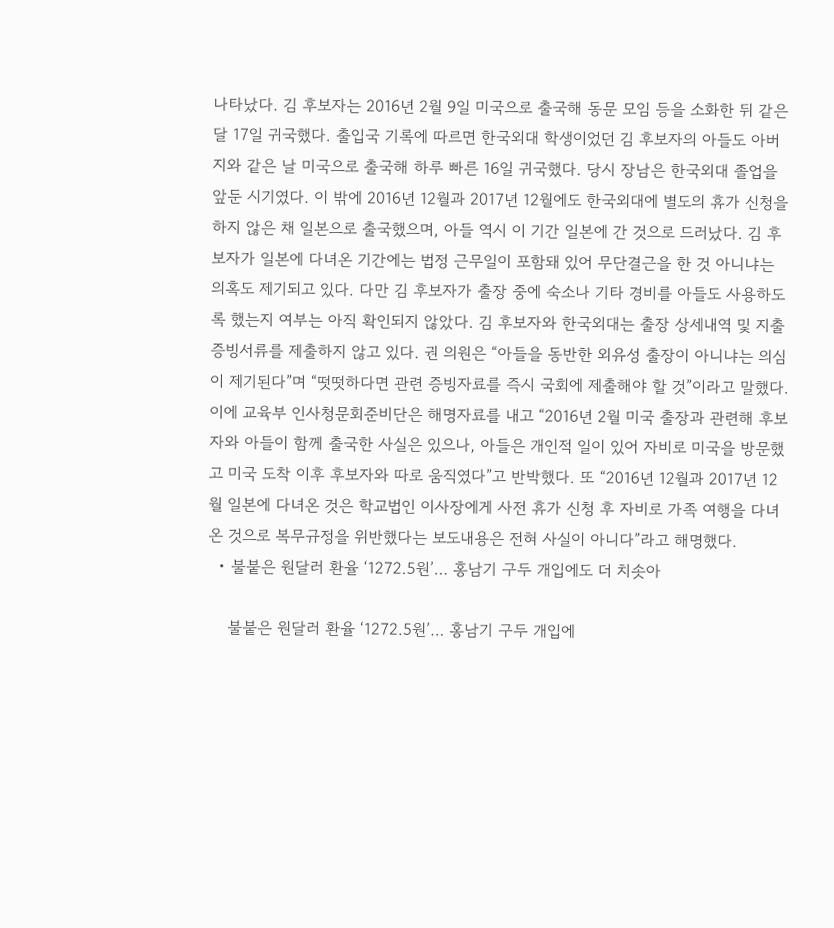나타났다. 김 후보자는 2016년 2월 9일 미국으로 출국해 동문 모임 등을 소화한 뒤 같은 달 17일 귀국했다. 출입국 기록에 따르면 한국외대 학생이었던 김 후보자의 아들도 아버지와 같은 날 미국으로 출국해 하루 빠른 16일 귀국했다. 당시 장남은 한국외대 졸업을 앞둔 시기였다. 이 밖에 2016년 12월과 2017년 12월에도 한국외대에 별도의 휴가 신청을 하지 않은 채 일본으로 출국했으며, 아들 역시 이 기간 일본에 간 것으로 드러났다. 김 후보자가 일본에 다녀온 기간에는 법정 근무일이 포함돼 있어 무단결근을 한 것 아니냐는 의혹도 제기되고 있다. 다만 김 후보자가 출장 중에 숙소나 기타 경비를 아들도 사용하도록 했는지 여부는 아직 확인되지 않았다. 김 후보자와 한국외대는 출장 상세내역 및 지출 증빙서류를 제출하지 않고 있다. 권 의원은 “아들을 동반한 외유성 출장이 아니냐는 의심이 제기된다”며 “떳떳하다면 관련 증빙자료를 즉시 국회에 제출해야 할 것”이라고 말했다. 이에 교육부 인사청문회준비단은 해명자료를 내고 “2016년 2월 미국 출장과 관련해 후보자와 아들이 함께 출국한 사실은 있으나, 아들은 개인적 일이 있어 자비로 미국을 방문했고 미국 도착 이후 후보자와 따로 움직였다”고 반박했다. 또 “2016년 12월과 2017년 12월 일본에 다녀온 것은 학교법인 이사장에게 사전 휴가 신청 후 자비로 가족 여행을 다녀온 것으로 복무규정을 위반했다는 보도내용은 전혀 사실이 아니다”라고 해명했다.
  • 불붙은 원달러 환율 ‘1272.5원’… 홍남기 구두 개입에도 더 치솟아

    불붙은 원달러 환율 ‘1272.5원’… 홍남기 구두 개입에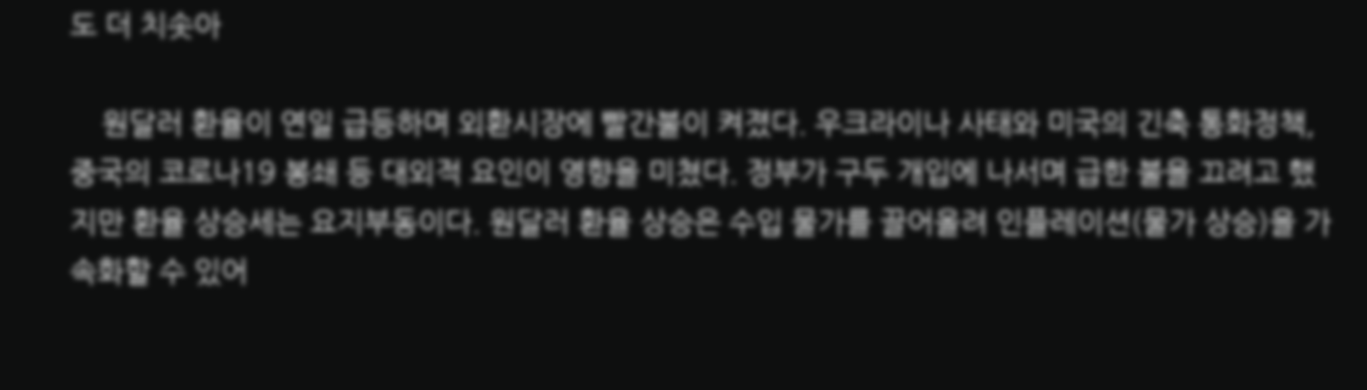도 더 치솟아

    원달러 환율이 연일 급등하며 외환시장에 빨간불이 켜졌다. 우크라이나 사태와 미국의 긴축 통화정책, 중국의 코로나19 봉쇄 등 대외적 요인이 영향을 미쳤다. 정부가 구두 개입에 나서며 급한 불을 끄려고 했지만 환율 상승세는 요지부동이다. 원달러 환율 상승은 수입 물가를 끌어올려 인플레이션(물가 상승)을 가속화할 수 있어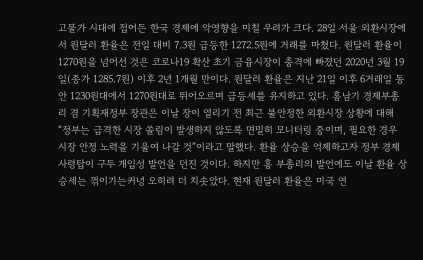고물가 시대에 접어든 한국 경제에 악영향을 미칠 우려가 크다. 28일 서울 외환시장에서 원달러 환율은 전일 대비 7.3원 급등한 1272.5원에 거래를 마쳤다. 원달러 환율이 1270원을 넘어선 것은 코로나19 확산 초기 금융시장이 충격에 빠졌던 2020년 3월 19일(종가 1285.7원) 이후 2년 1개월 만이다. 원달러 환율은 지난 21일 이후 6거래일 동안 1230원대에서 1270원대로 뛰어오르며 급등세를 유지하고 있다. 홍남기 경제부총리 겸 기획재정부 장관은 이날 장이 열리기 전 최근 불안정한 외환시장 상황에 대해 “정부는 급격한 시장 쏠림이 발생하지 않도록 면밀히 모니터링 중이며, 필요한 경우 시장 안정 노력을 기울여 나갈 것”이라고 말했다. 환율 상승을 억제하고자 정부 경제사령탑이 구두 개입성 발언을 던진 것이다. 하지만 홍 부총리의 발언에도 이날 환율 상승세는 꺾이기는커녕 오히려 더 치솟았다. 현재 원달러 환율은 미국 연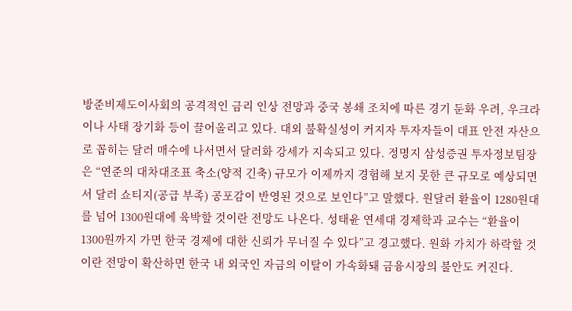방준비제도이사회의 공격적인 금리 인상 전망과 중국 봉쇄 조치에 따른 경기 둔화 우려, 우크라이나 사태 장기화 등이 끌어올리고 있다. 대외 불확실성이 커지자 투자자들이 대표 안전 자산으로 꼽히는 달러 매수에 나서면서 달러화 강세가 지속되고 있다. 정명지 삼성증권 투자정보팀장은 “연준의 대차대조표 축소(양적 긴축) 규모가 이제까지 경험해 보지 못한 큰 규모로 예상되면서 달러 쇼티지(공급 부족) 공포감이 반영된 것으로 보인다”고 말했다. 원달러 환율이 1280원대를 넘어 1300원대에 육박할 것이란 전망도 나온다. 성태윤 연세대 경제학과 교수는 “환율이 1300원까지 가면 한국 경제에 대한 신뢰가 무너질 수 있다”고 경고했다. 원화 가치가 하락할 것이란 전망이 확산하면 한국 내 외국인 자금의 이탈이 가속화돼 금융시장의 불안도 커진다.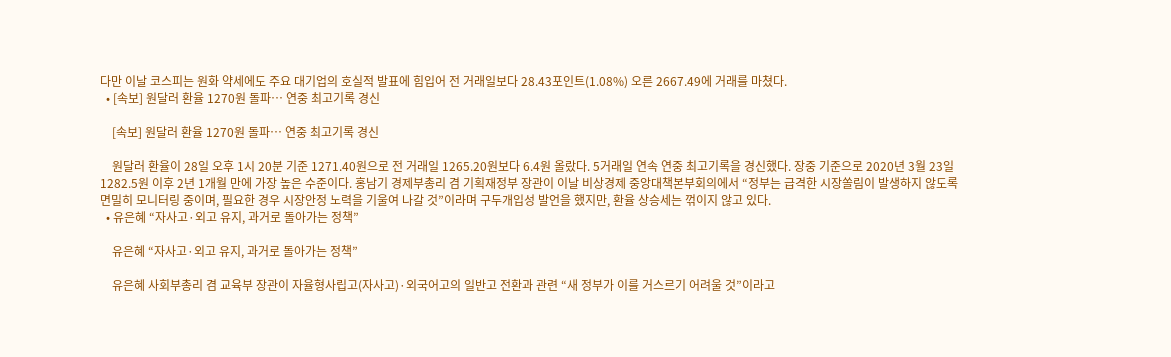다만 이날 코스피는 원화 약세에도 주요 대기업의 호실적 발표에 힘입어 전 거래일보다 28.43포인트(1.08%) 오른 2667.49에 거래를 마쳤다.
  • [속보] 원달러 환율 1270원 돌파… 연중 최고기록 경신

    [속보] 원달러 환율 1270원 돌파… 연중 최고기록 경신

    원달러 환율이 28일 오후 1시 20분 기준 1271.40원으로 전 거래일 1265.20원보다 6.4원 올랐다. 5거래일 연속 연중 최고기록을 경신했다. 장중 기준으로 2020년 3월 23일 1282.5원 이후 2년 1개월 만에 가장 높은 수준이다. 홍남기 경제부총리 겸 기획재정부 장관이 이날 비상경제 중앙대책본부회의에서 “정부는 급격한 시장쏠림이 발생하지 않도록 면밀히 모니터링 중이며, 필요한 경우 시장안정 노력을 기울여 나갈 것”이라며 구두개입성 발언을 했지만, 환율 상승세는 꺾이지 않고 있다.
  • 유은혜 “자사고·외고 유지, 과거로 돌아가는 정책”

    유은혜 “자사고·외고 유지, 과거로 돌아가는 정책”

    유은혜 사회부총리 겸 교육부 장관이 자율형사립고(자사고)·외국어고의 일반고 전환과 관련 “새 정부가 이를 거스르기 어려울 것”이라고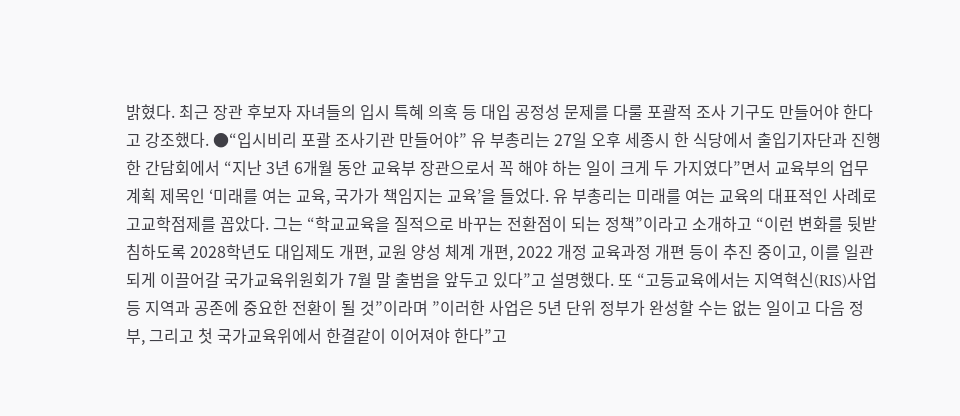밝혔다. 최근 장관 후보자 자녀들의 입시 특혜 의혹 등 대입 공정성 문제를 다룰 포괄적 조사 기구도 만들어야 한다고 강조했다. ●“입시비리 포괄 조사기관 만들어야” 유 부총리는 27일 오후 세종시 한 식당에서 출입기자단과 진행한 간담회에서 “지난 3년 6개월 동안 교육부 장관으로서 꼭 해야 하는 일이 크게 두 가지였다”면서 교육부의 업무계획 제목인 ‘미래를 여는 교육, 국가가 책임지는 교육’을 들었다. 유 부총리는 미래를 여는 교육의 대표적인 사례로 고교학점제를 꼽았다. 그는 “학교교육을 질적으로 바꾸는 전환점이 되는 정책”이라고 소개하고 “이런 변화를 뒷받침하도록 2028학년도 대입제도 개편, 교원 양성 체계 개편, 2022 개정 교육과정 개편 등이 추진 중이고, 이를 일관되게 이끌어갈 국가교육위원회가 7월 말 출범을 앞두고 있다”고 설명했다. 또 “고등교육에서는 지역혁신(RIS)사업 등 지역과 공존에 중요한 전환이 될 것”이라며 ”이러한 사업은 5년 단위 정부가 완성할 수는 없는 일이고 다음 정부, 그리고 첫 국가교육위에서 한결같이 이어져야 한다”고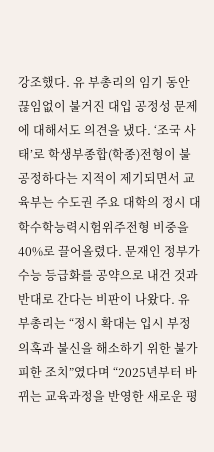강조했다. 유 부총리의 임기 동안 끊임없이 불거진 대입 공정성 문제에 대해서도 의견을 냈다. ‘조국 사태’로 학생부종합(학종)전형이 불공정하다는 지적이 제기되면서 교육부는 수도권 주요 대학의 정시 대학수학능력시험위주전형 비중을 40%로 끌어올렸다. 문재인 정부가 수능 등급화를 공약으로 내건 것과 반대로 간다는 비판이 나왔다. 유 부총리는 “정시 확대는 입시 부정 의혹과 불신을 해소하기 위한 불가피한 조치”였다며 “2025년부터 바뀌는 교육과정을 반영한 새로운 평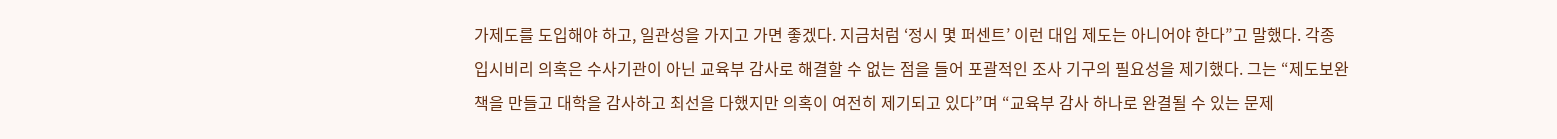가제도를 도입해야 하고, 일관성을 가지고 가면 좋겠다. 지금처럼 ‘정시 몇 퍼센트’ 이런 대입 제도는 아니어야 한다”고 말했다. 각종 입시비리 의혹은 수사기관이 아닌 교육부 감사로 해결할 수 없는 점을 들어 포괄적인 조사 기구의 필요성을 제기했다. 그는 “제도보완책을 만들고 대학을 감사하고 최선을 다했지만 의혹이 여전히 제기되고 있다”며 “교육부 감사 하나로 완결될 수 있는 문제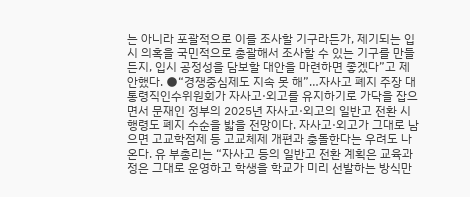는 아니라 포괄적으로 이를 조사할 기구라든가, 제기되는 입시 의혹을 국민적으로 총괄해서 조사할 수 있는 기구를 만들든지, 입시 공정성을 담보할 대안을 마련하면 좋겠다”고 제안했다. ●“경쟁중심제도 지속 못 해”…자사고 폐지 주장 대통령직인수위원회가 자사고·외고를 유지하기로 가닥을 잡으면서 문재인 정부의 2025년 자사고·외고의 일반고 전환 시행령도 폐지 수순을 밟을 전망이다. 자사고·외고가 그대로 남으면 고교학점제 등 고교체제 개편과 충돌한다는 우려도 나온다. 유 부총리는 “자사고 등의 일반고 전환 계획은 교육과정은 그대로 운영하고 학생을 학교가 미리 선발하는 방식만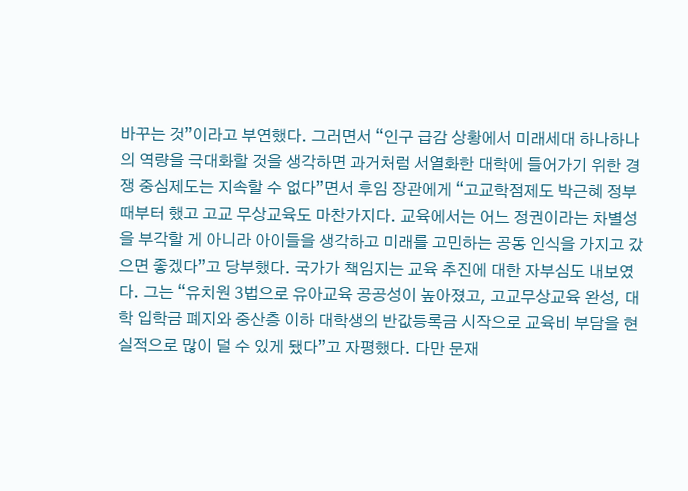바꾸는 것”이라고 부연했다. 그러면서 “인구 급감 상황에서 미래세대 하나하나의 역량을 극대화할 것을 생각하면 과거처럼 서열화한 대학에 들어가기 위한 경쟁 중심제도는 지속할 수 없다”면서 후임 장관에게 “고교학점제도 박근혜 정부 때부터 했고 고교 무상교육도 마찬가지다. 교육에서는 어느 정권이라는 차별성을 부각할 게 아니라 아이들을 생각하고 미래를 고민하는 공동 인식을 가지고 갔으면 좋겠다”고 당부했다. 국가가 책임지는 교육 추진에 대한 자부심도 내보였다. 그는 “유치원 3법으로 유아교육 공공성이 높아졌고, 고교무상교육 완성, 대학 입학금 폐지와 중산층 이하 대학생의 반값등록금 시작으로 교육비 부담을 현실적으로 많이 덜 수 있게 됐다”고 자평했다. 다만 문재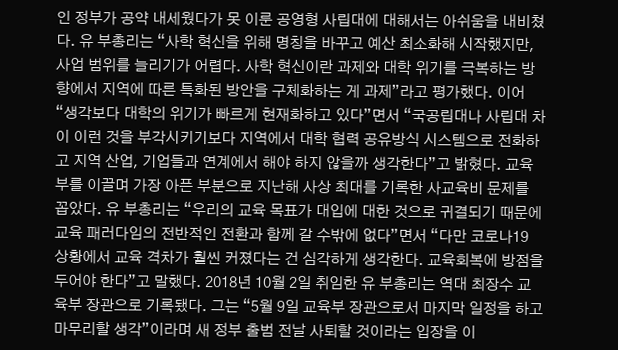인 정부가 공약 내세웠다가 못 이룬 공영형 사립대에 대해서는 아쉬움을 내비쳤다. 유 부총리는 “사학 혁신을 위해 명칭을 바꾸고 예산 최소화해 시작했지만, 사업 범위를 늘리기가 어렵다. 사학 혁신이란 과제와 대학 위기를 극복하는 방향에서 지역에 따른 특화된 방안을 구체화하는 게 과제”라고 평가했다. 이어 “생각보다 대학의 위기가 빠르게 현재화하고 있다”면서 “국공립대나 사립대 차이 이런 것을 부각시키기보다 지역에서 대학 협력 공유방식 시스템으로 전화하고 지역 산업, 기업들과 연계에서 해야 하지 않을까 생각한다”고 밝혔다. 교육부를 이끌며 가장 아픈 부분으로 지난해 사상 최대를 기록한 사교육비 문제를 꼽았다. 유 부총리는 “우리의 교육 목표가 대입에 대한 것으로 귀결되기 때문에 교육 패러다임의 전반적인 전환과 함께 갈 수밖에 없다”면서 “다만 코로나19 상황에서 교육 격차가 훨씬 커졌다는 건 심각하게 생각한다. 교육회복에 방점을 두어야 한다”고 말했다. 2018년 10월 2일 취임한 유 부총리는 역대 최장수 교육부 장관으로 기록됐다. 그는 “5월 9일 교육부 장관으로서 마지막 일정을 하고 마무리할 생각”이라며 새 정부 출범 전날 사퇴할 것이라는 입장을 이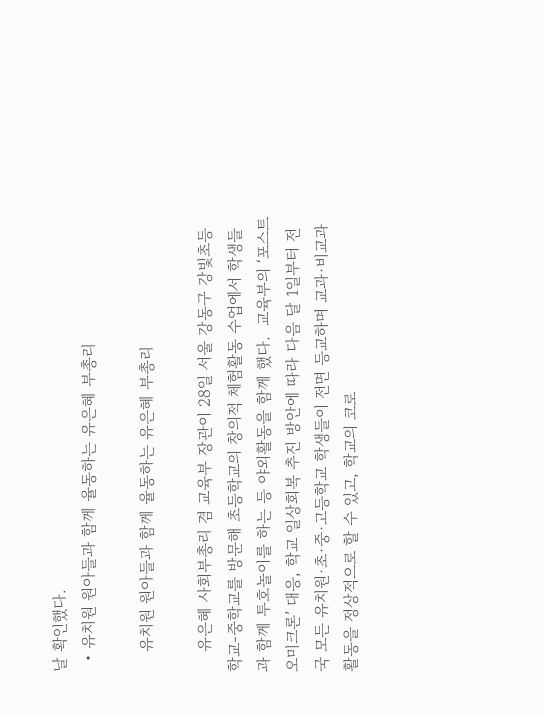날 확인했다.
  • 유치원 원아들과 함께 율동하는 유은혜 부총리

    유치원 원아들과 함께 율동하는 유은혜 부총리

    유은혜 사회부총리 겸 교육부 장관이 28일 서울 강동구 강빛초등학교-중학교를 방문해 초등학교의 창의적 체험활동 수업에서 학생들과 함께 투호놀이를 하는 등 야외활동을 함께 했다.  교육부의 ‘포스트 오미크론’ 대응, 학교 일상회복 추진 방안에 따라 다음 달 1일부터 전국 모든 유치원·초·중·고등학교 학생들이 전면 등교하며 교과·비교과 활동을 정상적으로 할 수 있고, 학교의 코로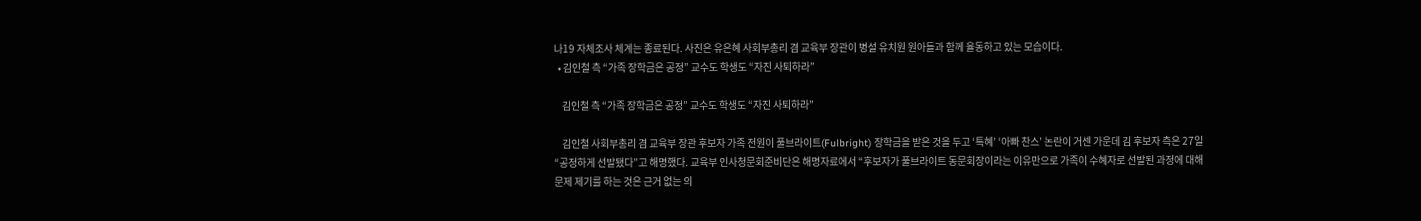나19 자체조사 체계는 종료된다. 사진은 유은혜 사회부총리 겸 교육부 장관이 병설 유치원 원아들과 함께 율동하고 있는 모습이다.
  • 김인철 측 “가족 장학금은 공정” 교수도 학생도 “자진 사퇴하라”

    김인철 측 “가족 장학금은 공정” 교수도 학생도 “자진 사퇴하라”

    김인철 사회부총리 겸 교육부 장관 후보자 가족 전원이 풀브라이트(Fulbright) 장학금을 받은 것을 두고 ‘특혜’ ‘아빠 찬스’ 논란이 거센 가운데 김 후보자 측은 27일 “공정하게 선발됐다”고 해명했다. 교육부 인사청문회준비단은 해명자료에서 “후보자가 풀브라이트 동문회장이라는 이유만으로 가족이 수혜자로 선발된 과정에 대해 문제 제기를 하는 것은 근거 없는 의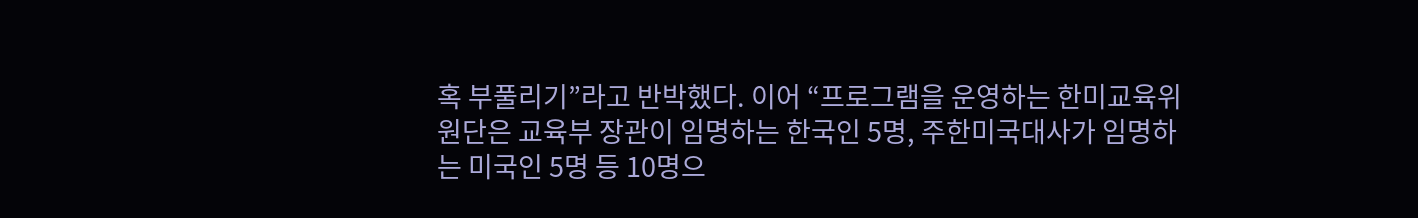혹 부풀리기”라고 반박했다. 이어 “프로그램을 운영하는 한미교육위원단은 교육부 장관이 임명하는 한국인 5명, 주한미국대사가 임명하는 미국인 5명 등 10명으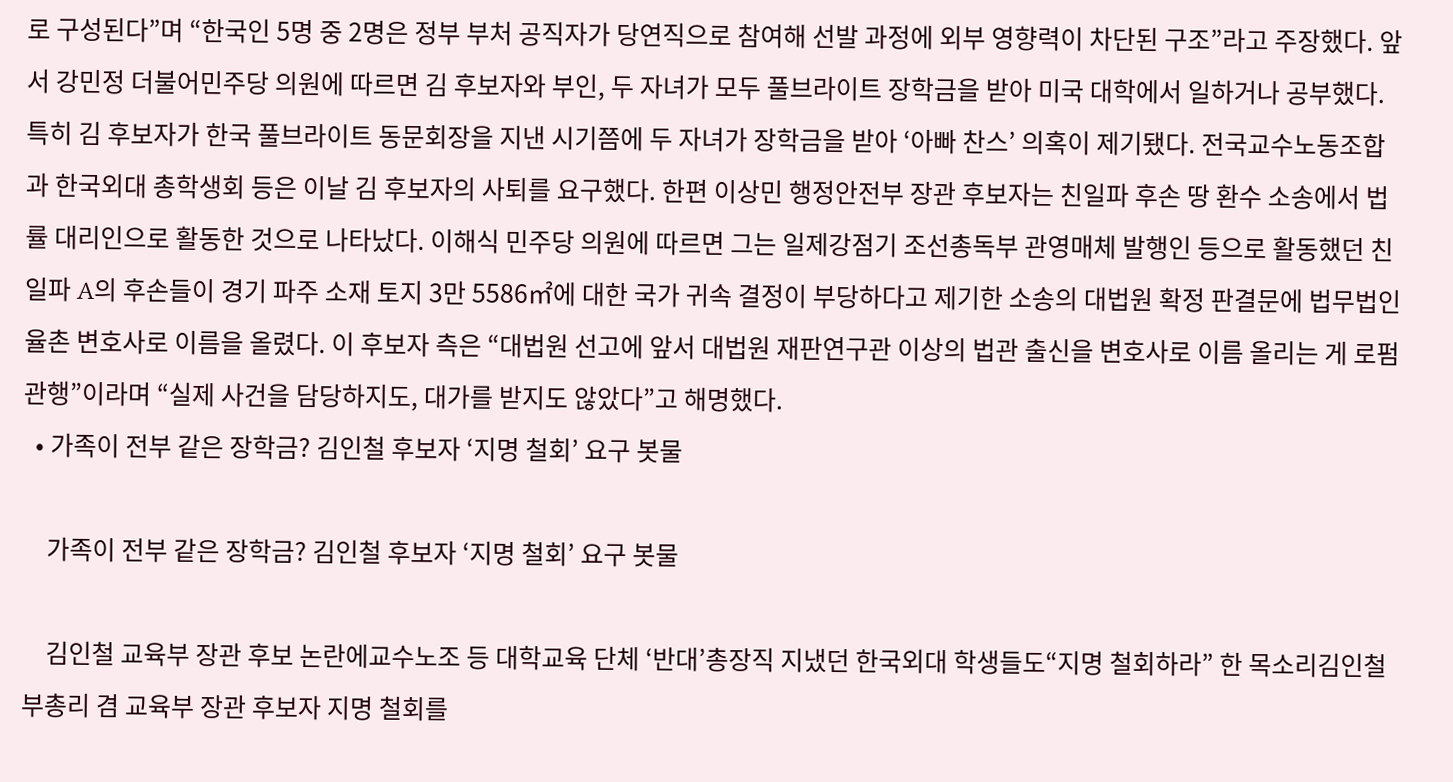로 구성된다”며 “한국인 5명 중 2명은 정부 부처 공직자가 당연직으로 참여해 선발 과정에 외부 영향력이 차단된 구조”라고 주장했다. 앞서 강민정 더불어민주당 의원에 따르면 김 후보자와 부인, 두 자녀가 모두 풀브라이트 장학금을 받아 미국 대학에서 일하거나 공부했다. 특히 김 후보자가 한국 풀브라이트 동문회장을 지낸 시기쯤에 두 자녀가 장학금을 받아 ‘아빠 찬스’ 의혹이 제기됐다. 전국교수노동조합과 한국외대 총학생회 등은 이날 김 후보자의 사퇴를 요구했다. 한편 이상민 행정안전부 장관 후보자는 친일파 후손 땅 환수 소송에서 법률 대리인으로 활동한 것으로 나타났다. 이해식 민주당 의원에 따르면 그는 일제강점기 조선총독부 관영매체 발행인 등으로 활동했던 친일파 A의 후손들이 경기 파주 소재 토지 3만 5586㎡에 대한 국가 귀속 결정이 부당하다고 제기한 소송의 대법원 확정 판결문에 법무법인 율촌 변호사로 이름을 올렸다. 이 후보자 측은 “대법원 선고에 앞서 대법원 재판연구관 이상의 법관 출신을 변호사로 이름 올리는 게 로펌 관행”이라며 “실제 사건을 담당하지도, 대가를 받지도 않았다”고 해명했다.
  • 가족이 전부 같은 장학금? 김인철 후보자 ‘지명 철회’ 요구 봇물

    가족이 전부 같은 장학금? 김인철 후보자 ‘지명 철회’ 요구 봇물

    김인철 교육부 장관 후보 논란에교수노조 등 대학교육 단체 ‘반대’총장직 지냈던 한국외대 학생들도“지명 철회하라” 한 목소리김인철 부총리 겸 교육부 장관 후보자 지명 철회를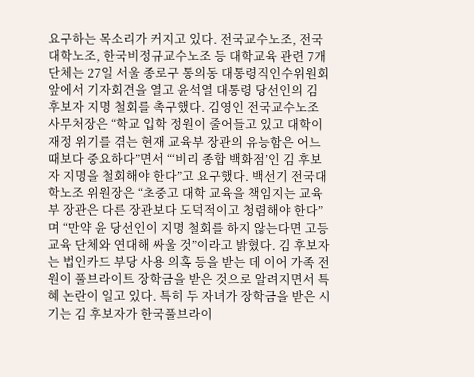요구하는 목소리가 커지고 있다. 전국교수노조, 전국대학노조, 한국비정규교수노조 등 대학교육 관련 7개 단체는 27일 서울 종로구 통의동 대통령직인수위원회 앞에서 기자회견을 열고 윤석열 대통령 당선인의 김 후보자 지명 철회를 촉구했다. 김영인 전국교수노조 사무처장은 “학교 입학 정원이 줄어들고 있고 대학이 재정 위기를 겪는 현재 교육부 장관의 유능함은 어느 때보다 중요하다”면서 “‘비리 종합 백화점’인 김 후보자 지명을 철회해야 한다”고 요구했다. 백선기 전국대학노조 위원장은 “초중고 대학 교육을 책임지는 교육부 장관은 다른 장관보다 도덕적이고 청렴해야 한다”며 “만약 윤 당선인이 지명 철회를 하지 않는다면 고등교육 단체와 연대해 싸울 것”이라고 밝혔다. 김 후보자는 법인카드 부당 사용 의혹 등을 받는 데 이어 가족 전원이 풀브라이트 장학금을 받은 것으로 알려지면서 특혜 논란이 일고 있다. 특히 두 자녀가 장학금을 받은 시기는 김 후보자가 한국풀브라이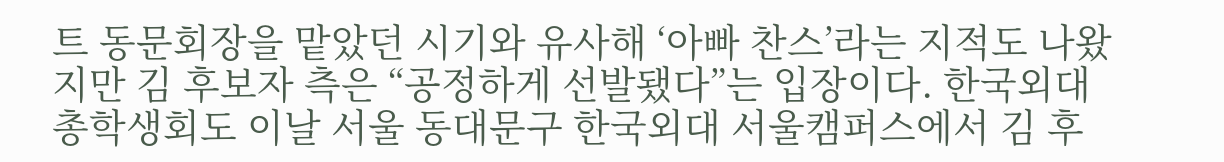트 동문회장을 맡았던 시기와 유사해 ‘아빠 찬스’라는 지적도 나왔지만 김 후보자 측은 “공정하게 선발됐다”는 입장이다. 한국외대 총학생회도 이날 서울 동대문구 한국외대 서울캠퍼스에서 김 후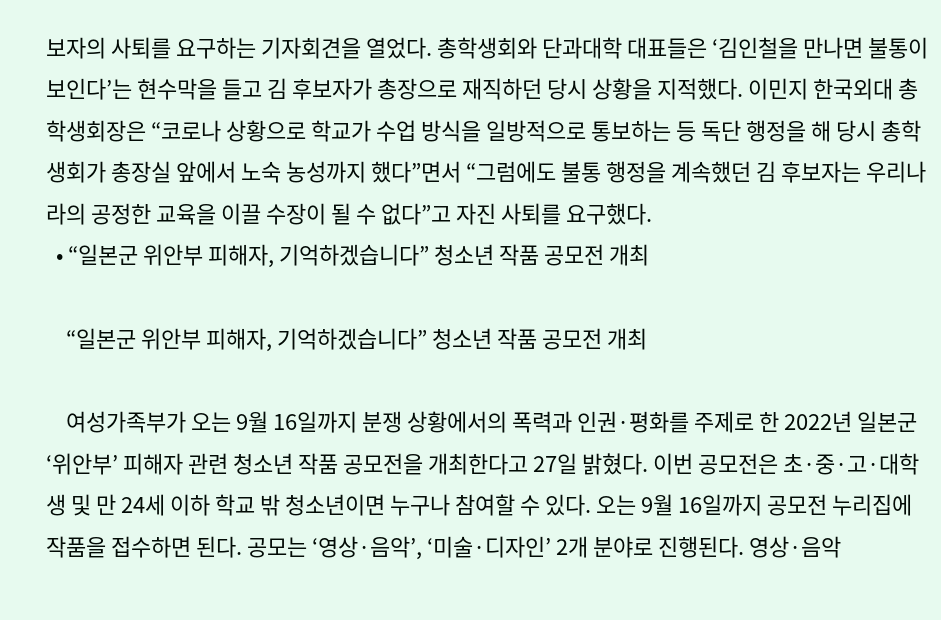보자의 사퇴를 요구하는 기자회견을 열었다. 총학생회와 단과대학 대표들은 ‘김인철을 만나면 불통이 보인다’는 현수막을 들고 김 후보자가 총장으로 재직하던 당시 상황을 지적했다. 이민지 한국외대 총학생회장은 “코로나 상황으로 학교가 수업 방식을 일방적으로 통보하는 등 독단 행정을 해 당시 총학생회가 총장실 앞에서 노숙 농성까지 했다”면서 “그럼에도 불통 행정을 계속했던 김 후보자는 우리나라의 공정한 교육을 이끌 수장이 될 수 없다”고 자진 사퇴를 요구했다.
  • “일본군 위안부 피해자, 기억하겠습니다” 청소년 작품 공모전 개최

    “일본군 위안부 피해자, 기억하겠습니다” 청소년 작품 공모전 개최

    여성가족부가 오는 9월 16일까지 분쟁 상황에서의 폭력과 인권·평화를 주제로 한 2022년 일본군 ‘위안부’ 피해자 관련 청소년 작품 공모전을 개최한다고 27일 밝혔다. 이번 공모전은 초·중·고·대학생 및 만 24세 이하 학교 밖 청소년이면 누구나 참여할 수 있다. 오는 9월 16일까지 공모전 누리집에 작품을 접수하면 된다. 공모는 ‘영상·음악’, ‘미술·디자인’ 2개 분야로 진행된다. 영상·음악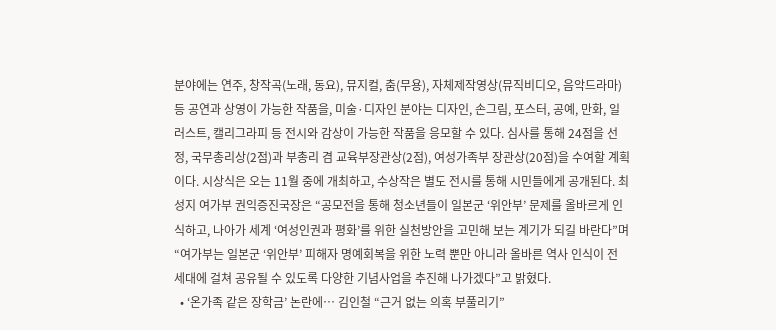분야에는 연주, 창작곡(노래, 동요), 뮤지컬, 춤(무용), 자체제작영상(뮤직비디오, 음악드라마) 등 공연과 상영이 가능한 작품을, 미술·디자인 분야는 디자인, 손그림, 포스터, 공예, 만화, 일러스트, 캘리그라피 등 전시와 감상이 가능한 작품을 응모할 수 있다. 심사를 통해 24점을 선정, 국무총리상(2점)과 부총리 겸 교육부장관상(2점), 여성가족부 장관상(20점)을 수여할 계획이다. 시상식은 오는 11월 중에 개최하고, 수상작은 별도 전시를 통해 시민들에게 공개된다. 최성지 여가부 권익증진국장은 “공모전을 통해 청소년들이 일본군 ‘위안부’ 문제를 올바르게 인식하고, 나아가 세계 ‘여성인권과 평화’를 위한 실천방안을 고민해 보는 계기가 되길 바란다”며 “여가부는 일본군 ‘위안부’ 피해자 명예회복을 위한 노력 뿐만 아니라 올바른 역사 인식이 전 세대에 걸쳐 공유될 수 있도록 다양한 기념사업을 추진해 나가겠다”고 밝혔다.
  • ‘온가족 같은 장학금’ 논란에… 김인철 “근거 없는 의혹 부풀리기”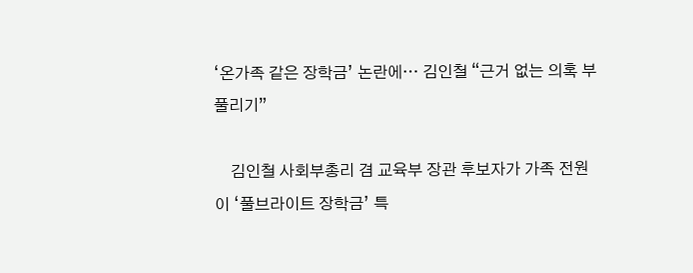‘온가족 같은 장학금’ 논란에… 김인철 “근거 없는 의혹 부풀리기”

    김인철 사회부총리 겸 교육부 장관 후보자가 가족 전원이 ‘풀브라이트 장학금’ 특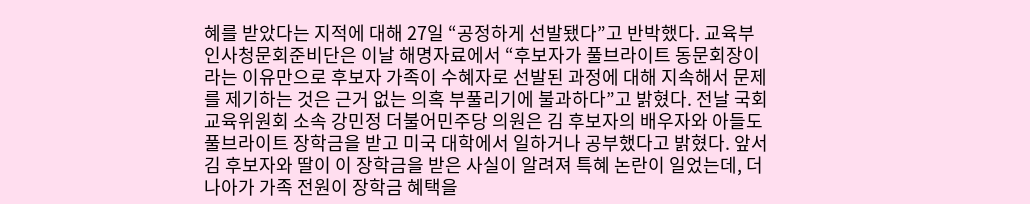혜를 받았다는 지적에 대해 27일 “공정하게 선발됐다”고 반박했다. 교육부 인사청문회준비단은 이날 해명자료에서 “후보자가 풀브라이트 동문회장이라는 이유만으로 후보자 가족이 수혜자로 선발된 과정에 대해 지속해서 문제를 제기하는 것은 근거 없는 의혹 부풀리기에 불과하다”고 밝혔다. 전날 국회 교육위원회 소속 강민정 더불어민주당 의원은 김 후보자의 배우자와 아들도 풀브라이트 장학금을 받고 미국 대학에서 일하거나 공부했다고 밝혔다. 앞서 김 후보자와 딸이 이 장학금을 받은 사실이 알려져 특혜 논란이 일었는데, 더 나아가 가족 전원이 장학금 혜택을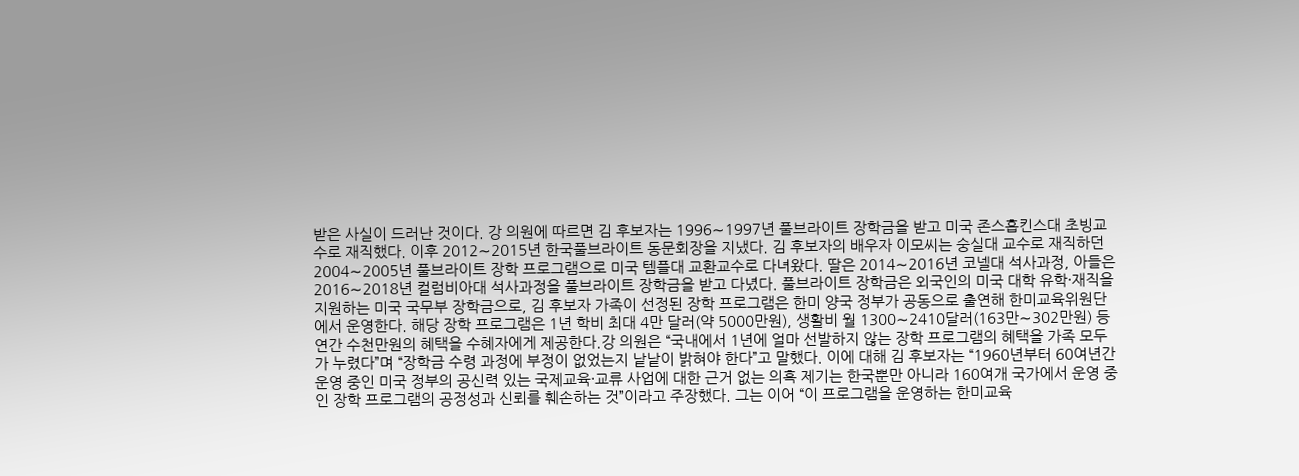받은 사실이 드러난 것이다. 강 의원에 따르면 김 후보자는 1996∼1997년 풀브라이트 장학금을 받고 미국 존스홉킨스대 초빙교수로 재직했다. 이후 2012∼2015년 한국풀브라이트 동문회장을 지냈다. 김 후보자의 배우자 이모씨는 숭실대 교수로 재직하던 2004∼2005년 풀브라이트 장학 프로그램으로 미국 템플대 교환교수로 다녀왔다. 딸은 2014∼2016년 코넬대 석사과정, 아들은 2016∼2018년 컬럼비아대 석사과정을 풀브라이트 장학금을 받고 다녔다. 풀브라이트 장학금은 외국인의 미국 대학 유학·재직을 지원하는 미국 국무부 장학금으로, 김 후보자 가족이 선정된 장학 프로그램은 한미 양국 정부가 공동으로 출연해 한미교육위원단에서 운영한다. 해당 장학 프로그램은 1년 학비 최대 4만 달러(약 5000만원), 생활비 월 1300∼2410달러(163만∼302만원) 등 연간 수천만원의 혜택을 수혜자에게 제공한다.강 의원은 “국내에서 1년에 얼마 선발하지 않는 장학 프로그램의 혜택을 가족 모두가 누렸다”며 “장학금 수령 과정에 부정이 없었는지 낱낱이 밝혀야 한다”고 말했다. 이에 대해 김 후보자는 “1960년부터 60여년간 운영 중인 미국 정부의 공신력 있는 국제교육·교류 사업에 대한 근거 없는 의혹 제기는 한국뿐만 아니라 160여개 국가에서 운영 중인 장학 프로그램의 공정성과 신뢰를 훼손하는 것”이라고 주장했다. 그는 이어 “이 프로그램을 운영하는 한미교육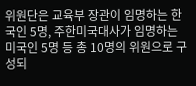위원단은 교육부 장관이 임명하는 한국인 5명, 주한미국대사가 임명하는 미국인 5명 등 총 10명의 위원으로 구성되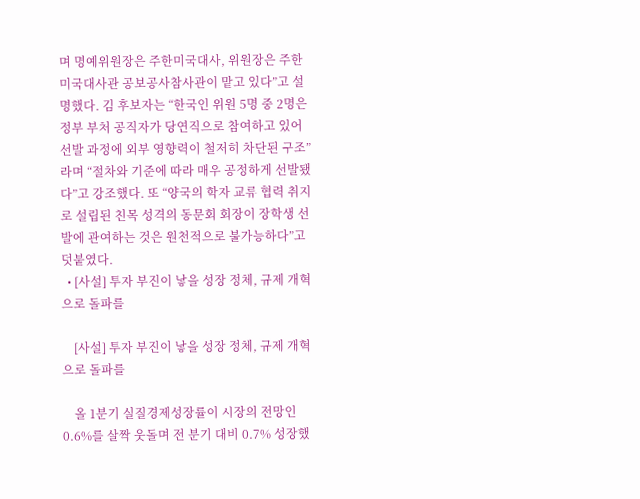며 명예위원장은 주한미국대사, 위원장은 주한미국대사관 공보공사참사관이 맡고 있다”고 설명했다. 김 후보자는 “한국인 위원 5명 중 2명은 정부 부처 공직자가 당연직으로 참여하고 있어 선발 과정에 외부 영향력이 철저히 차단된 구조”라며 “절차와 기준에 따라 매우 공정하게 선발됐다”고 강조했다. 또 “양국의 학자 교류 협력 취지로 설립된 친목 성격의 동문회 회장이 장학생 선발에 관여하는 것은 원천적으로 불가능하다”고 덧붙였다.
  • [사설] 투자 부진이 낳을 성장 정체, 규제 개혁으로 돌파를

    [사설] 투자 부진이 낳을 성장 정체, 규제 개혁으로 돌파를

    올 1분기 실질경제성장률이 시장의 전망인 0.6%를 살짝 웃돌며 전 분기 대비 0.7% 성장했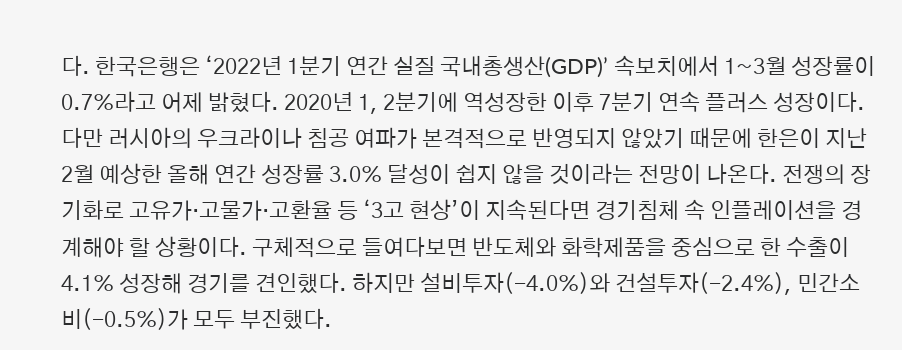다. 한국은행은 ‘2022년 1분기 연간 실질 국내총생산(GDP)’ 속보치에서 1~3월 성장률이 0.7%라고 어제 밝혔다. 2020년 1, 2분기에 역성장한 이후 7분기 연속 플러스 성장이다. 다만 러시아의 우크라이나 침공 여파가 본격적으로 반영되지 않았기 때문에 한은이 지난 2월 예상한 올해 연간 성장률 3.0% 달성이 쉽지 않을 것이라는 전망이 나온다. 전쟁의 장기화로 고유가·고물가·고환율 등 ‘3고 현상’이 지속된다면 경기침체 속 인플레이션을 경계해야 할 상황이다. 구체적으로 들여다보면 반도체와 화학제품을 중심으로 한 수출이 4.1% 성장해 경기를 견인했다. 하지만 설비투자(-4.0%)와 건설투자(-2.4%), 민간소비(-0.5%)가 모두 부진했다.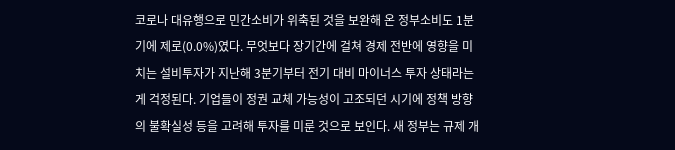코로나 대유행으로 민간소비가 위축된 것을 보완해 온 정부소비도 1분기에 제로(0.0%)였다. 무엇보다 장기간에 걸쳐 경제 전반에 영향을 미치는 설비투자가 지난해 3분기부터 전기 대비 마이너스 투자 상태라는 게 걱정된다. 기업들이 정권 교체 가능성이 고조되던 시기에 정책 방향의 불확실성 등을 고려해 투자를 미룬 것으로 보인다. 새 정부는 규제 개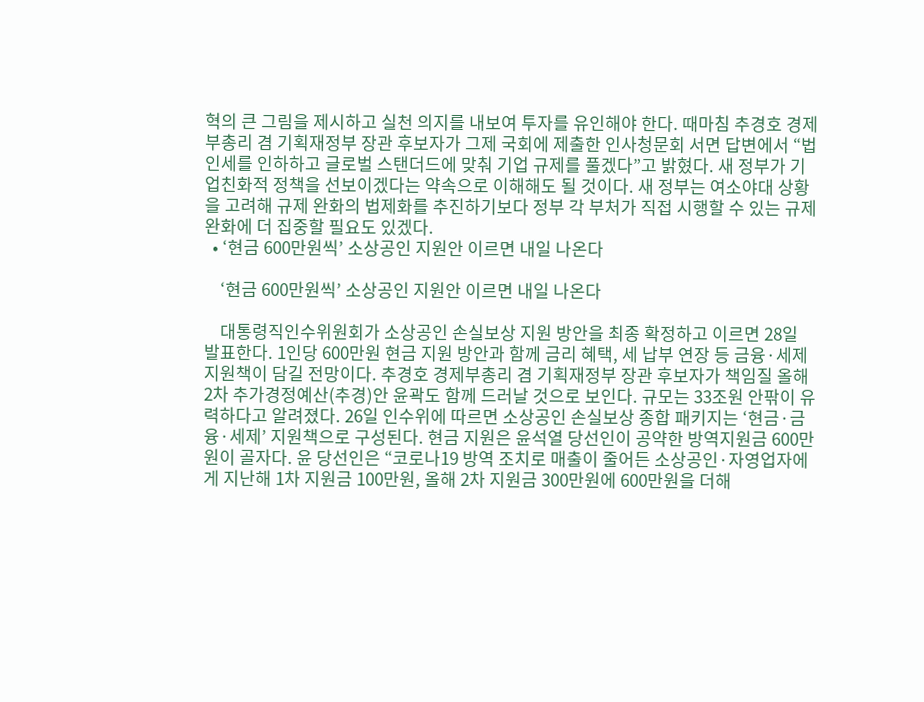혁의 큰 그림을 제시하고 실천 의지를 내보여 투자를 유인해야 한다. 때마침 추경호 경제부총리 겸 기획재정부 장관 후보자가 그제 국회에 제출한 인사청문회 서면 답변에서 “법인세를 인하하고 글로벌 스탠더드에 맞춰 기업 규제를 풀겠다”고 밝혔다. 새 정부가 기업친화적 정책을 선보이겠다는 약속으로 이해해도 될 것이다. 새 정부는 여소야대 상황을 고려해 규제 완화의 법제화를 추진하기보다 정부 각 부처가 직접 시행할 수 있는 규제 완화에 더 집중할 필요도 있겠다.
  • ‘현금 600만원씩’ 소상공인 지원안 이르면 내일 나온다

    ‘현금 600만원씩’ 소상공인 지원안 이르면 내일 나온다

    대통령직인수위원회가 소상공인 손실보상 지원 방안을 최종 확정하고 이르면 28일 발표한다. 1인당 600만원 현금 지원 방안과 함께 금리 혜택, 세 납부 연장 등 금융·세제 지원책이 담길 전망이다. 추경호 경제부총리 겸 기획재정부 장관 후보자가 책임질 올해 2차 추가경정예산(추경)안 윤곽도 함께 드러날 것으로 보인다. 규모는 33조원 안팎이 유력하다고 알려졌다. 26일 인수위에 따르면 소상공인 손실보상 종합 패키지는 ‘현금·금융·세제’ 지원책으로 구성된다. 현금 지원은 윤석열 당선인이 공약한 방역지원금 600만원이 골자다. 윤 당선인은 “코로나19 방역 조치로 매출이 줄어든 소상공인·자영업자에게 지난해 1차 지원금 100만원, 올해 2차 지원금 300만원에 600만원을 더해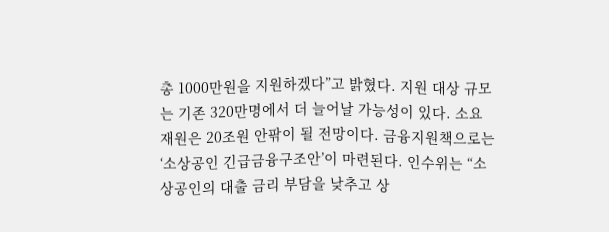총 1000만원을 지원하겠다”고 밝혔다. 지원 대상 규모는 기존 320만명에서 더 늘어날 가능성이 있다. 소요 재원은 20조원 안팎이 될 전망이다. 금융지원책으로는 ‘소상공인 긴급금융구조안’이 마련된다. 인수위는 “소상공인의 대출 금리 부담을 낮추고 상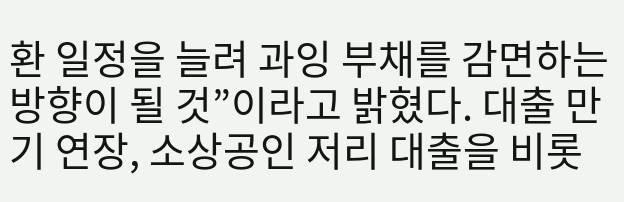환 일정을 늘려 과잉 부채를 감면하는 방향이 될 것”이라고 밝혔다. 대출 만기 연장, 소상공인 저리 대출을 비롯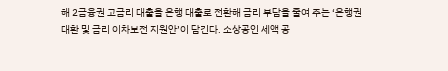해 2금융권 고금리 대출을 은행 대출로 전환해 금리 부담을 줄여 주는 ‘은행권 대환 및 금리 이차보전 지원안’이 담긴다. 소상공인 세액 공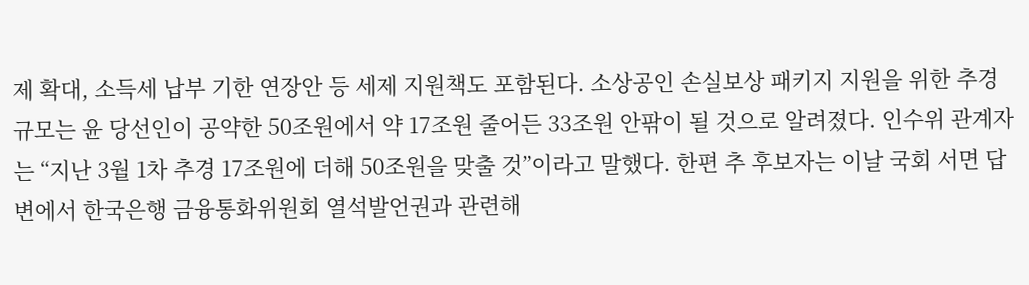제 확대, 소득세 납부 기한 연장안 등 세제 지원책도 포함된다. 소상공인 손실보상 패키지 지원을 위한 추경 규모는 윤 당선인이 공약한 50조원에서 약 17조원 줄어든 33조원 안팎이 될 것으로 알려졌다. 인수위 관계자는 “지난 3월 1차 추경 17조원에 더해 50조원을 맞출 것”이라고 말했다. 한편 추 후보자는 이날 국회 서면 답변에서 한국은행 금융통화위원회 열석발언권과 관련해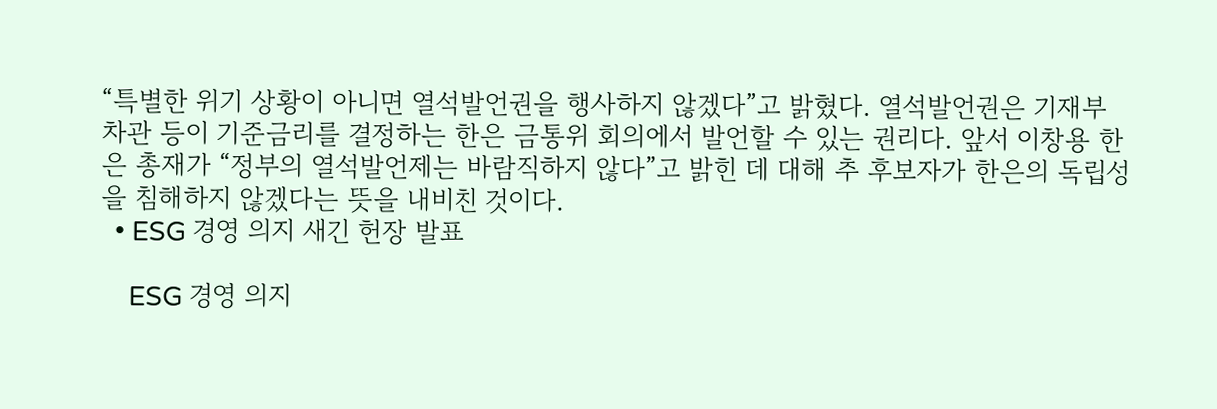“특별한 위기 상황이 아니면 열석발언권을 행사하지 않겠다”고 밝혔다. 열석발언권은 기재부 차관 등이 기준금리를 결정하는 한은 금통위 회의에서 발언할 수 있는 권리다. 앞서 이창용 한은 총재가 “정부의 열석발언제는 바람직하지 않다”고 밝힌 데 대해 추 후보자가 한은의 독립성을 침해하지 않겠다는 뜻을 내비친 것이다.
  • ESG 경영 의지 새긴 헌장 발표

    ESG 경영 의지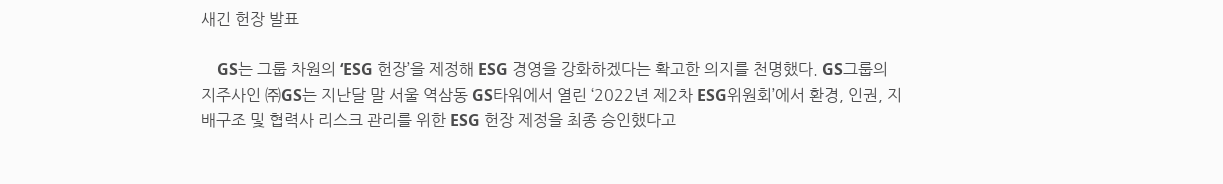새긴 헌장 발표

    GS는 그룹 차원의 ‘ESG 헌장’을 제정해 ESG 경영을 강화하겠다는 확고한 의지를 천명했다. GS그룹의 지주사인 ㈜GS는 지난달 말 서울 역삼동 GS타워에서 열린 ‘2022년 제2차 ESG위원회’에서 환경, 인권, 지배구조 및 협력사 리스크 관리를 위한 ESG 헌장 제정을 최종 승인했다고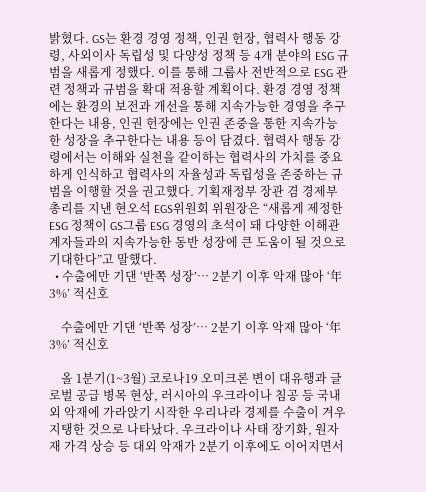밝혔다. GS는 환경 경영 정책, 인권 헌장, 협력사 행동 강령, 사외이사 독립성 및 다양성 정책 등 4개 분야의 ESG 규범을 새롭게 정했다. 이를 통해 그룹사 전반적으로 ESG 관련 정책과 규범을 확대 적용할 계획이다. 환경 경영 정책에는 환경의 보전과 개선을 통해 지속가능한 경영을 추구한다는 내용, 인권 헌장에는 인권 존중을 통한 지속가능한 성장을 추구한다는 내용 등이 담겼다. 협력사 행동 강령에서는 이해와 실천을 같이하는 협력사의 가치를 중요하게 인식하고 협력사의 자율성과 독립성을 존중하는 규범을 이행할 것을 권고했다. 기획재정부 장관 겸 경제부총리를 지낸 현오석 EGS위원회 위원장은 “새롭게 제정한 ESG 정책이 GS그룹 ESG 경영의 초석이 돼 다양한 이해관계자들과의 지속가능한 동반 성장에 큰 도움이 될 것으로 기대한다”고 말했다.
  • 수출에만 기댄 ‘반쪽 성장’… 2분기 이후 악재 많아 ‘年 3%’ 적신호

    수출에만 기댄 ‘반쪽 성장’… 2분기 이후 악재 많아 ‘年 3%’ 적신호

    올 1분기(1~3월) 코로나19 오미크론 변이 대유행과 글로벌 공급 병목 현상, 러시아의 우크라이나 침공 등 국내외 악재에 가라앉기 시작한 우리나라 경제를 수출이 겨우 지탱한 것으로 나타났다. 우크라이나 사태 장기화, 원자재 가격 상승 등 대외 악재가 2분기 이후에도 이어지면서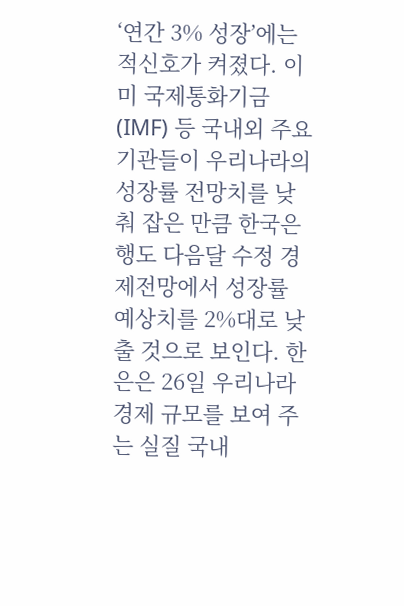‘연간 3% 성장’에는 적신호가 켜졌다. 이미 국제통화기금(IMF) 등 국내외 주요 기관들이 우리나라의 성장률 전망치를 낮춰 잡은 만큼 한국은행도 다음달 수정 경제전망에서 성장률 예상치를 2%대로 낮출 것으로 보인다. 한은은 26일 우리나라 경제 규모를 보여 주는 실질 국내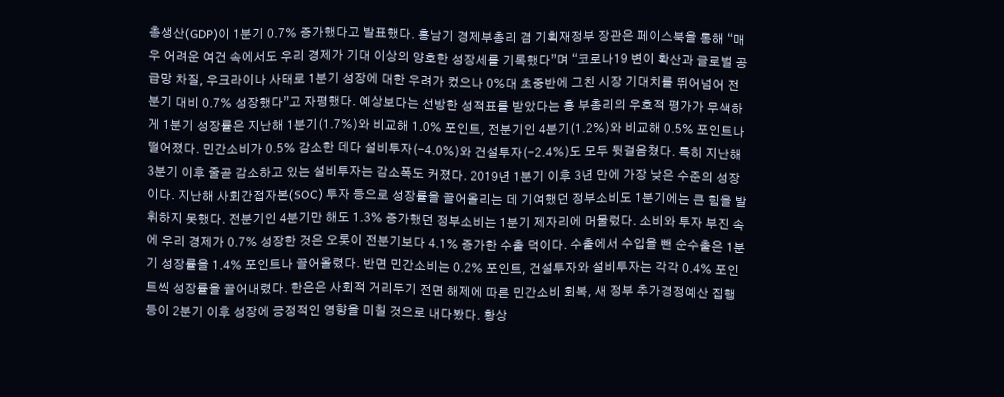총생산(GDP)이 1분기 0.7% 증가했다고 발표했다. 홍남기 경제부총리 겸 기획재정부 장관은 페이스북을 통해 “매우 어려운 여건 속에서도 우리 경제가 기대 이상의 양호한 성장세를 기록했다”며 “코로나19 변이 확산과 글로벌 공급망 차질, 우크라이나 사태로 1분기 성장에 대한 우려가 컸으나 0%대 초중반에 그친 시장 기대치를 뛰어넘어 전 분기 대비 0.7% 성장했다”고 자평했다. 예상보다는 선방한 성적표를 받았다는 홍 부총리의 우호적 평가가 무색하게 1분기 성장률은 지난해 1분기(1.7%)와 비교해 1.0% 포인트, 전분기인 4분기(1.2%)와 비교해 0.5% 포인트나 떨어졌다. 민간소비가 0.5% 감소한 데다 설비투자(-4.0%)와 건설투자(-2.4%)도 모두 뒷걸음쳤다. 특히 지난해 3분기 이후 줄곧 감소하고 있는 설비투자는 감소폭도 커졌다. 2019년 1분기 이후 3년 만에 가장 낮은 수준의 성장이다. 지난해 사회간접자본(SOC) 투자 등으로 성장률을 끌어올리는 데 기여했던 정부소비도 1분기에는 큰 힘을 발휘하지 못했다. 전분기인 4분기만 해도 1.3% 증가했던 정부소비는 1분기 제자리에 머물렀다. 소비와 투자 부진 속에 우리 경제가 0.7% 성장한 것은 오롯이 전분기보다 4.1% 증가한 수출 덕이다. 수출에서 수입을 뺀 순수출은 1분기 성장률을 1.4% 포인트나 끌어올렸다. 반면 민간소비는 0.2% 포인트, 건설투자와 설비투자는 각각 0.4% 포인트씩 성장률을 끌어내렸다. 한은은 사회적 거리두기 전면 해제에 따른 민간소비 회복, 새 정부 추가경정예산 집행 등이 2분기 이후 성장에 긍정적인 영향을 미칠 것으로 내다봤다. 황상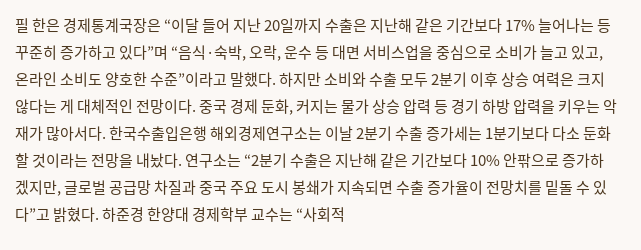필 한은 경제통계국장은 “이달 들어 지난 20일까지 수출은 지난해 같은 기간보다 17% 늘어나는 등 꾸준히 증가하고 있다”며 “음식·숙박, 오락, 운수 등 대면 서비스업을 중심으로 소비가 늘고 있고, 온라인 소비도 양호한 수준”이라고 말했다. 하지만 소비와 수출 모두 2분기 이후 상승 여력은 크지 않다는 게 대체적인 전망이다. 중국 경제 둔화, 커지는 물가 상승 압력 등 경기 하방 압력을 키우는 악재가 많아서다. 한국수출입은행 해외경제연구소는 이날 2분기 수출 증가세는 1분기보다 다소 둔화할 것이라는 전망을 내놨다. 연구소는 “2분기 수출은 지난해 같은 기간보다 10% 안팎으로 증가하겠지만, 글로벌 공급망 차질과 중국 주요 도시 봉쇄가 지속되면 수출 증가율이 전망치를 밑돌 수 있다”고 밝혔다. 하준경 한양대 경제학부 교수는 “사회적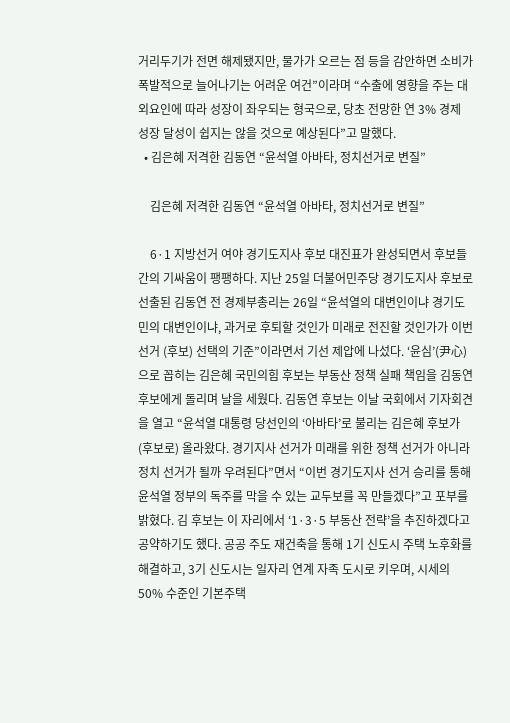거리두기가 전면 해제됐지만, 물가가 오르는 점 등을 감안하면 소비가 폭발적으로 늘어나기는 어려운 여건”이라며 “수출에 영향을 주는 대외요인에 따라 성장이 좌우되는 형국으로, 당초 전망한 연 3% 경제 성장 달성이 쉽지는 않을 것으로 예상된다”고 말했다.
  • 김은혜 저격한 김동연 “윤석열 아바타, 정치선거로 변질”

    김은혜 저격한 김동연 “윤석열 아바타, 정치선거로 변질”

    6·1 지방선거 여야 경기도지사 후보 대진표가 완성되면서 후보들 간의 기싸움이 팽팽하다. 지난 25일 더불어민주당 경기도지사 후보로 선출된 김동연 전 경제부총리는 26일 “윤석열의 대변인이냐 경기도민의 대변인이냐, 과거로 후퇴할 것인가 미래로 전진할 것인가가 이번 선거 (후보) 선택의 기준”이라면서 기선 제압에 나섰다. ‘윤심’(尹心)으로 꼽히는 김은혜 국민의힘 후보는 부동산 정책 실패 책임을 김동연 후보에게 돌리며 날을 세웠다. 김동연 후보는 이날 국회에서 기자회견을 열고 “윤석열 대통령 당선인의 ‘아바타’로 불리는 김은혜 후보가 (후보로) 올라왔다. 경기지사 선거가 미래를 위한 정책 선거가 아니라 정치 선거가 될까 우려된다”면서 “이번 경기도지사 선거 승리를 통해 윤석열 정부의 독주를 막을 수 있는 교두보를 꼭 만들겠다”고 포부를 밝혔다. 김 후보는 이 자리에서 ‘1·3·5 부동산 전략’을 추진하겠다고 공약하기도 했다. 공공 주도 재건축을 통해 1기 신도시 주택 노후화를 해결하고, 3기 신도시는 일자리 연계 자족 도시로 키우며, 시세의 50% 수준인 기본주택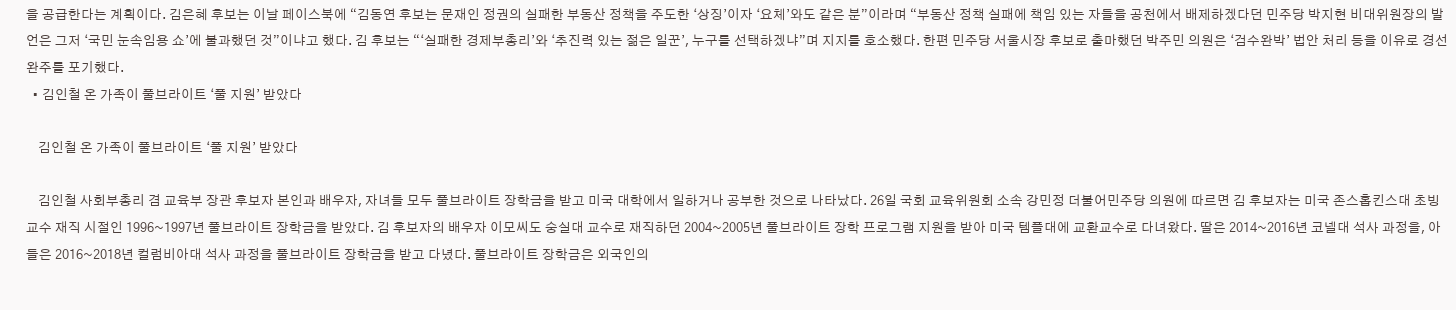을 공급한다는 계획이다. 김은혜 후보는 이날 페이스북에 “김동연 후보는 문재인 정권의 실패한 부동산 정책을 주도한 ‘상징’이자 ‘요체’와도 같은 분”이라며 “부동산 정책 실패에 책임 있는 자들을 공천에서 배제하겠다던 민주당 박지현 비대위원장의 발언은 그저 ‘국민 눈속임용 쇼’에 불과했던 것”이냐고 했다. 김 후보는 “‘실패한 경제부총리’와 ‘추진력 있는 젊은 일꾼’, 누구를 선택하겠냐”며 지지를 호소했다. 한편 민주당 서울시장 후보로 출마했던 박주민 의원은 ‘검수완박’ 법안 처리 등을 이유로 경선 완주를 포기했다.
  • 김인철 온 가족이 풀브라이트 ‘풀 지원’ 받았다

    김인철 온 가족이 풀브라이트 ‘풀 지원’ 받았다

    김인철 사회부총리 겸 교육부 장관 후보자 본인과 배우자, 자녀들 모두 풀브라이트 장학금을 받고 미국 대학에서 일하거나 공부한 것으로 나타났다. 26일 국회 교육위원회 소속 강민정 더불어민주당 의원에 따르면 김 후보자는 미국 존스홉킨스대 초빙교수 재직 시절인 1996~1997년 풀브라이트 장학금을 받았다. 김 후보자의 배우자 이모씨도 숭실대 교수로 재직하던 2004~2005년 풀브라이트 장학 프로그램 지원을 받아 미국 템플대에 교환교수로 다녀왔다. 딸은 2014~2016년 코넬대 석사 과정을, 아들은 2016~2018년 컬럼비아대 석사 과정을 풀브라이트 장학금을 받고 다녔다. 풀브라이트 장학금은 외국인의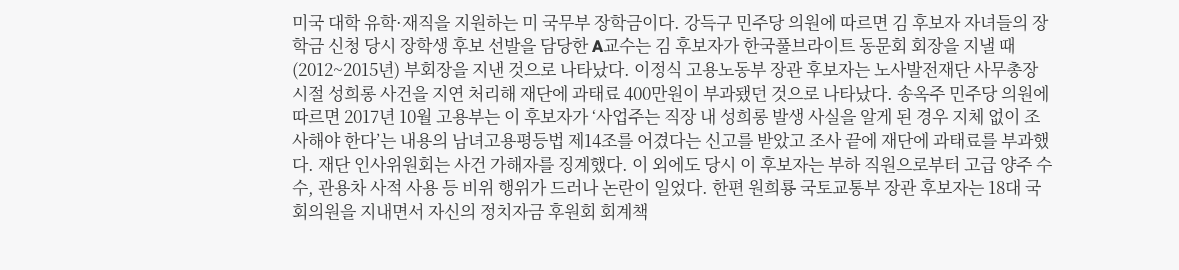미국 대학 유학·재직을 지원하는 미 국무부 장학금이다. 강득구 민주당 의원에 따르면 김 후보자 자녀들의 장학금 신청 당시 장학생 후보 선발을 담당한 A교수는 김 후보자가 한국풀브라이트 동문회 회장을 지낼 때(2012~2015년) 부회장을 지낸 것으로 나타났다. 이정식 고용노동부 장관 후보자는 노사발전재단 사무총장 시절 성희롱 사건을 지연 처리해 재단에 과태료 400만원이 부과됐던 것으로 나타났다. 송옥주 민주당 의원에 따르면 2017년 10월 고용부는 이 후보자가 ‘사업주는 직장 내 성희롱 발생 사실을 알게 된 경우 지체 없이 조사해야 한다’는 내용의 남녀고용평등법 제14조를 어겼다는 신고를 받았고 조사 끝에 재단에 과태료를 부과했다. 재단 인사위원회는 사건 가해자를 징계했다. 이 외에도 당시 이 후보자는 부하 직원으로부터 고급 양주 수수, 관용차 사적 사용 등 비위 행위가 드러나 논란이 일었다. 한편 원희룡 국토교통부 장관 후보자는 18대 국회의원을 지내면서 자신의 정치자금 후원회 회계책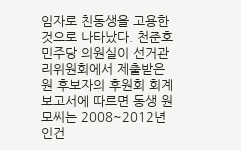임자로 친동생을 고용한 것으로 나타났다. 천준호 민주당 의원실이 선거관리위원회에서 제출받은 원 후보자의 후원회 회계보고서에 따르면 동생 원모씨는 2008~2012년 인건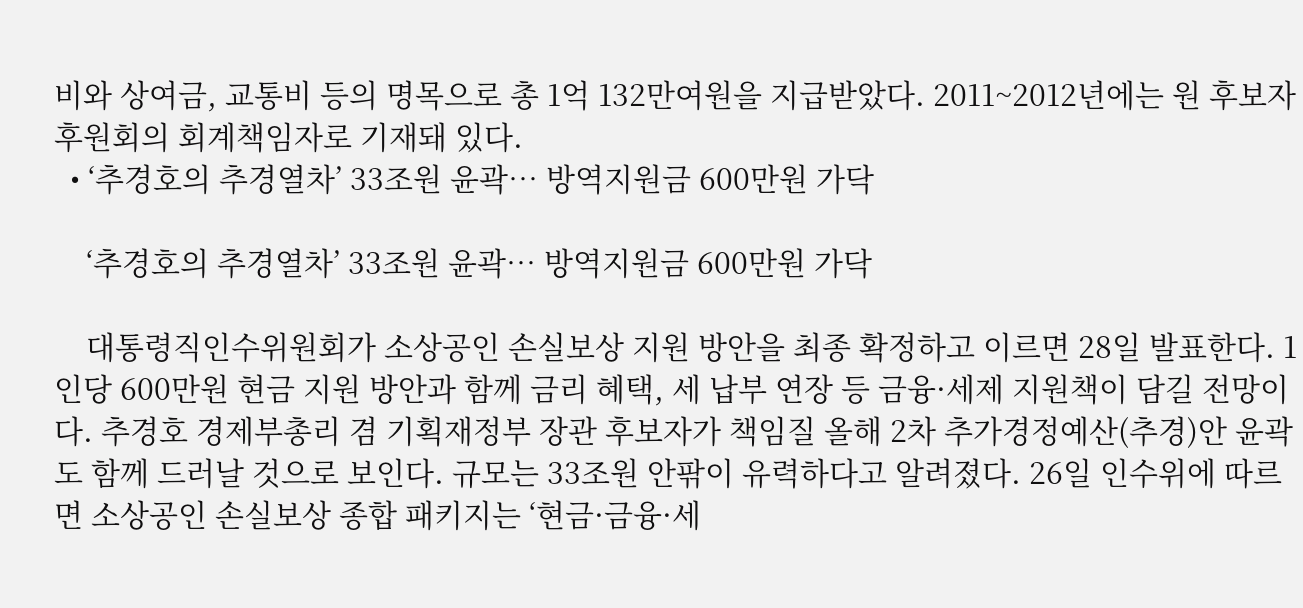비와 상여금, 교통비 등의 명목으로 총 1억 132만여원을 지급받았다. 2011~2012년에는 원 후보자 후원회의 회계책임자로 기재돼 있다.
  • ‘추경호의 추경열차’ 33조원 윤곽… 방역지원금 600만원 가닥

    ‘추경호의 추경열차’ 33조원 윤곽… 방역지원금 600만원 가닥

    대통령직인수위원회가 소상공인 손실보상 지원 방안을 최종 확정하고 이르면 28일 발표한다. 1인당 600만원 현금 지원 방안과 함께 금리 혜택, 세 납부 연장 등 금융·세제 지원책이 담길 전망이다. 추경호 경제부총리 겸 기획재정부 장관 후보자가 책임질 올해 2차 추가경정예산(추경)안 윤곽도 함께 드러날 것으로 보인다. 규모는 33조원 안팎이 유력하다고 알려졌다. 26일 인수위에 따르면 소상공인 손실보상 종합 패키지는 ‘현금·금융·세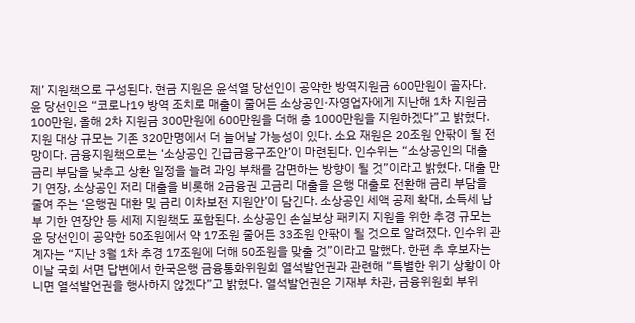제’ 지원책으로 구성된다. 현금 지원은 윤석열 당선인이 공약한 방역지원금 600만원이 골자다. 윤 당선인은 “코로나19 방역 조치로 매출이 줄어든 소상공인·자영업자에게 지난해 1차 지원금 100만원, 올해 2차 지원금 300만원에 600만원을 더해 총 1000만원을 지원하겠다”고 밝혔다. 지원 대상 규모는 기존 320만명에서 더 늘어날 가능성이 있다. 소요 재원은 20조원 안팎이 될 전망이다. 금융지원책으로는 ‘소상공인 긴급금융구조안’이 마련된다. 인수위는 “소상공인의 대출 금리 부담을 낮추고 상환 일정을 늘려 과잉 부채를 감면하는 방향이 될 것”이라고 밝혔다. 대출 만기 연장, 소상공인 저리 대출을 비롯해 2금융권 고금리 대출을 은행 대출로 전환해 금리 부담을 줄여 주는 ‘은행권 대환 및 금리 이차보전 지원안’이 담긴다. 소상공인 세액 공제 확대, 소득세 납부 기한 연장안 등 세제 지원책도 포함된다. 소상공인 손실보상 패키지 지원을 위한 추경 규모는 윤 당선인이 공약한 50조원에서 약 17조원 줄어든 33조원 안팎이 될 것으로 알려졌다. 인수위 관계자는 “지난 3월 1차 추경 17조원에 더해 50조원을 맞출 것”이라고 말했다. 한편 추 후보자는 이날 국회 서면 답변에서 한국은행 금융통화위원회 열석발언권과 관련해 “특별한 위기 상황이 아니면 열석발언권을 행사하지 않겠다”고 밝혔다. 열석발언권은 기재부 차관, 금융위원회 부위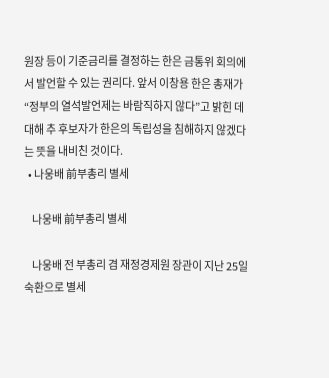원장 등이 기준금리를 결정하는 한은 금통위 회의에서 발언할 수 있는 권리다. 앞서 이창용 한은 총재가 “정부의 열석발언제는 바람직하지 않다”고 밝힌 데 대해 추 후보자가 한은의 독립성을 침해하지 않겠다는 뜻을 내비친 것이다.
  • 나웅배 前부총리 별세

    나웅배 前부총리 별세

    나웅배 전 부총리 겸 재정경제원 장관이 지난 25일 숙환으로 별세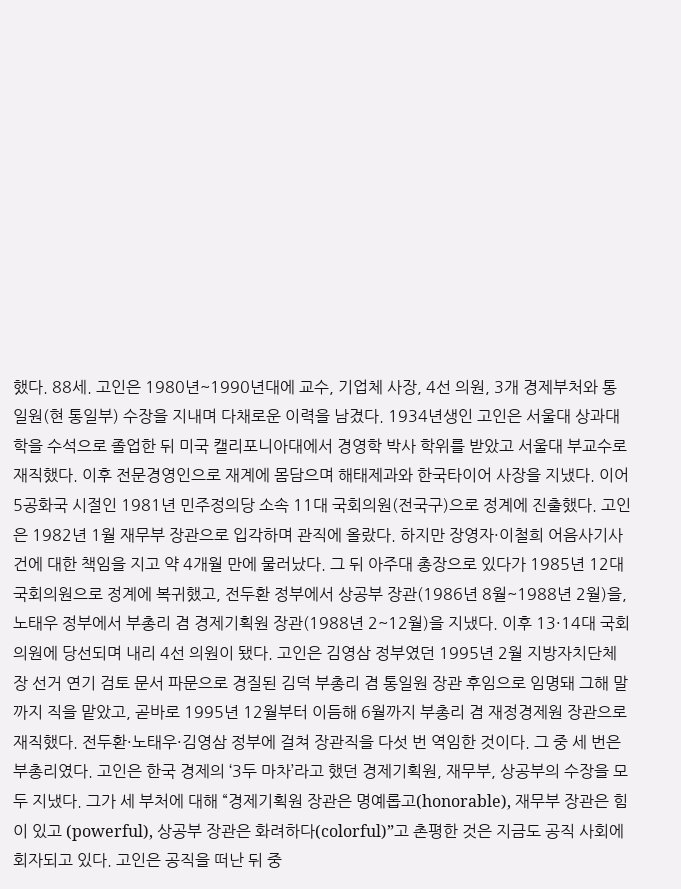했다. 88세. 고인은 1980년~1990년대에 교수, 기업체 사장, 4선 의원, 3개 경제부처와 통일원(현 통일부) 수장을 지내며 다채로운 이력을 남겼다. 1934년생인 고인은 서울대 상과대학을 수석으로 졸업한 뒤 미국 캘리포니아대에서 경영학 박사 학위를 받았고 서울대 부교수로 재직했다. 이후 전문경영인으로 재계에 몸담으며 해태제과와 한국타이어 사장을 지냈다. 이어 5공화국 시절인 1981년 민주정의당 소속 11대 국회의원(전국구)으로 정계에 진출했다. 고인은 1982년 1월 재무부 장관으로 입각하며 관직에 올랐다. 하지만 장영자·이철희 어음사기사건에 대한 책임을 지고 약 4개월 만에 물러났다. 그 뒤 아주대 총장으로 있다가 1985년 12대 국회의원으로 정계에 복귀했고, 전두환 정부에서 상공부 장관(1986년 8월~1988년 2월)을, 노태우 정부에서 부총리 겸 경제기획원 장관(1988년 2~12월)을 지냈다. 이후 13·14대 국회의원에 당선되며 내리 4선 의원이 됐다. 고인은 김영삼 정부였던 1995년 2월 지방자치단체장 선거 연기 검토 문서 파문으로 경질된 김덕 부총리 겸 통일원 장관 후임으로 임명돼 그해 말까지 직을 맡았고, 곧바로 1995년 12월부터 이듬해 6월까지 부총리 겸 재정경제원 장관으로 재직했다. 전두환·노태우·김영삼 정부에 걸쳐 장관직을 다섯 번 역임한 것이다. 그 중 세 번은 부총리였다. 고인은 한국 경제의 ‘3두 마차’라고 했던 경제기획원, 재무부, 상공부의 수장을 모두 지냈다. 그가 세 부처에 대해 “경제기획원 장관은 명예롭고(honorable), 재무부 장관은 힘이 있고 (powerful), 상공부 장관은 화려하다(colorful)”고 촌평한 것은 지금도 공직 사회에 회자되고 있다. 고인은 공직을 떠난 뒤 중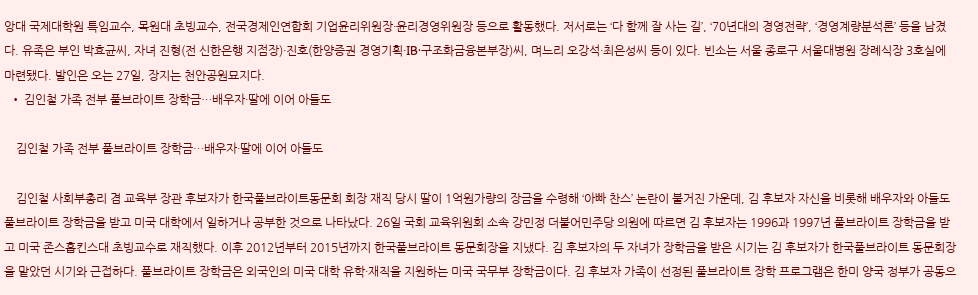앙대 국제대학원 특임교수, 목원대 초빙교수, 전국경제인연합회 기업윤리위원장·윤리경영위원장 등으로 활동했다. 저서로는 ‘다 함께 잘 사는 길’, ‘70년대의 경영전략’, ‘경영계량분석론’ 등을 남겼다. 유족은 부인 박효균씨, 자녀 진형(전 신한은행 지점장)·진호(한양증권 경영기획·IB·구조화금융본부장)씨, 며느리 오강석·최은성씨 등이 있다. 빈소는 서울 종로구 서울대병원 장례식장 3호실에 마련됐다. 발인은 오는 27일, 장지는 천안공원묘지다.
  • 김인철 가족 전부 풀브라이트 장학금…배우자·딸에 이어 아들도

    김인철 가족 전부 풀브라이트 장학금…배우자·딸에 이어 아들도

    김인철 사회부총리 겸 교육부 장관 후보자가 한국풀브라이트동문회 회장 재직 당시 딸이 1억원가량의 장금을 수령해 ‘아빠 찬스’ 논란이 불거진 가운데, 김 후보자 자신을 비롯해 배우자와 아들도 풀브라이트 장학금을 받고 미국 대학에서 일하거나 공부한 것으로 나타났다. 26일 국회 교육위원회 소속 강민정 더불어민주당 의원에 따르면 김 후보자는 1996과 1997년 풀브라이트 장학금을 받고 미국 존스홉킨스대 초빙교수로 재직했다. 이후 2012년부터 2015년까지 한국풀브라이트 동문회장을 지냈다. 김 후보자의 두 자녀가 장학금을 받은 시기는 김 후보자가 한국풀브라이트 동문회장을 맡았던 시기와 근접하다. 풀브라이트 장학금은 외국인의 미국 대학 유학·재직을 지원하는 미국 국무부 장학금이다. 김 후보자 가족이 선정된 풀브라이트 장학 프로그램은 한미 양국 정부가 공동으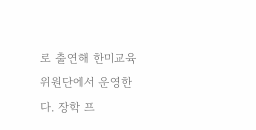로 출연해 한미교육위원단에서 운영한다. 장학 프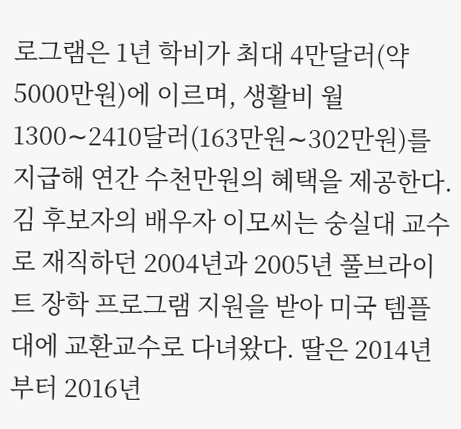로그램은 1년 학비가 최대 4만달러(약 5000만원)에 이르며, 생활비 월 1300∼2410달러(163만원∼302만원)를 지급해 연간 수천만원의 혜택을 제공한다.  김 후보자의 배우자 이모씨는 숭실대 교수로 재직하던 2004년과 2005년 풀브라이트 장학 프로그램 지원을 받아 미국 템플대에 교환교수로 다녀왔다. 딸은 2014년부터 2016년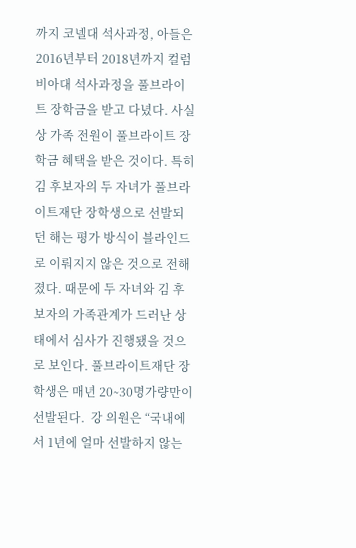까지 코넬대 석사과정, 아들은 2016년부터 2018년까지 컬럼비아대 석사과정을 풀브라이트 장학금을 받고 다녔다. 사실상 가족 전원이 풀브라이트 장학금 혜택을 받은 것이다. 특히 김 후보자의 두 자녀가 풀브라이트재단 장학생으로 선발되던 해는 평가 방식이 블라인드로 이뤄지지 않은 것으로 전해졌다. 때문에 두 자녀와 김 후보자의 가족관계가 드러난 상태에서 심사가 진행됐을 것으로 보인다. 풀브라이트재단 장학생은 매년 20∼30명가량만이 선발된다.  강 의원은 “국내에서 1년에 얼마 선발하지 않는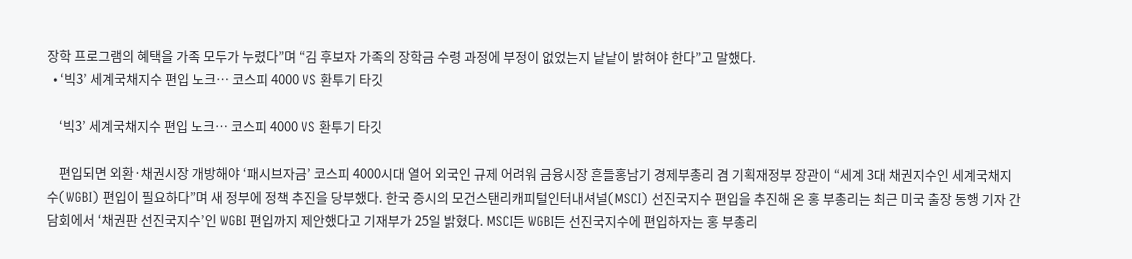장학 프로그램의 혜택을 가족 모두가 누렸다”며 “김 후보자 가족의 장학금 수령 과정에 부정이 없었는지 낱낱이 밝혀야 한다”고 말했다.
  • ‘빅3’ 세계국채지수 편입 노크… 코스피 4000 VS 환투기 타깃

    ‘빅3’ 세계국채지수 편입 노크… 코스피 4000 VS 환투기 타깃

    편입되면 외환·채권시장 개방해야 ‘패시브자금’ 코스피 4000시대 열어 외국인 규제 어려워 금융시장 흔들홍남기 경제부총리 겸 기획재정부 장관이 “세계 3대 채권지수인 세계국채지수(WGBI) 편입이 필요하다”며 새 정부에 정책 추진을 당부했다. 한국 증시의 모건스탠리캐피털인터내셔널(MSCI) 선진국지수 편입을 추진해 온 홍 부총리는 최근 미국 출장 동행 기자 간담회에서 ‘채권판 선진국지수’인 WGBI 편입까지 제안했다고 기재부가 25일 밝혔다. MSCI든 WGBI든 선진국지수에 편입하자는 홍 부총리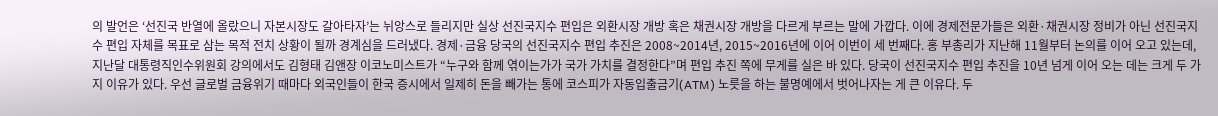의 발언은 ‘선진국 반열에 올랐으니 자본시장도 갈아타자’는 뉘앙스로 들리지만 실상 선진국지수 편입은 외환시장 개방 혹은 채권시장 개방을 다르게 부르는 말에 가깝다. 이에 경제전문가들은 외환·채권시장 정비가 아닌 선진국지수 편입 자체를 목표로 삼는 목적 전치 상황이 될까 경계심을 드러냈다. 경제·금융 당국의 선진국지수 편입 추진은 2008~2014년, 2015~2016년에 이어 이번이 세 번째다. 홍 부총리가 지난해 11월부터 논의를 이어 오고 있는데, 지난달 대통령직인수위원회 강의에서도 김형태 김앤장 이코노미스트가 “누구와 함께 엮이는가가 국가 가치를 결정한다”며 편입 추진 쪽에 무게를 실은 바 있다. 당국이 선진국지수 편입 추진을 10년 넘게 이어 오는 데는 크게 두 가지 이유가 있다. 우선 글로벌 금융위기 때마다 외국인들이 한국 증시에서 일제히 돈을 빼가는 통에 코스피가 자동입출금기(ATM) 노릇을 하는 불명예에서 벗어나자는 게 큰 이유다. 두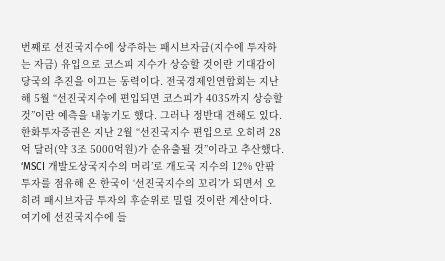번째로 선진국지수에 상주하는 패시브자금(지수에 투자하는 자금) 유입으로 코스피 지수가 상승할 것이란 기대감이 당국의 추진을 이끄는 동력이다. 전국경제인연합회는 지난해 5월 “선진국지수에 편입되면 코스피가 4035까지 상승할 것”이란 예측을 내놓기도 했다. 그러나 정반대 견해도 있다. 한화투자증권은 지난 2월 “선진국지수 편입으로 오히려 28억 달러(약 3조 5000억원)가 순유출될 것”이라고 추산했다. ‘MSCI 개발도상국지수의 머리’로 개도국 지수의 12% 안팎 투자를 점유해 온 한국이 ‘선진국지수의 꼬리’가 되면서 오히려 패시브자금 투자의 후순위로 밀릴 것이란 계산이다. 여기에 선진국지수에 들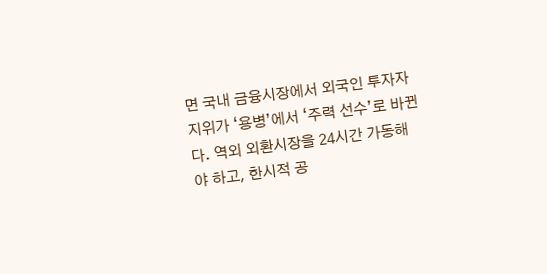면 국내 금융시장에서 외국인 투자자 지위가 ‘용병’에서 ‘주력 선수’로 바뀐다. 역외 외환시장을 24시간 가동해야 하고, 한시적 공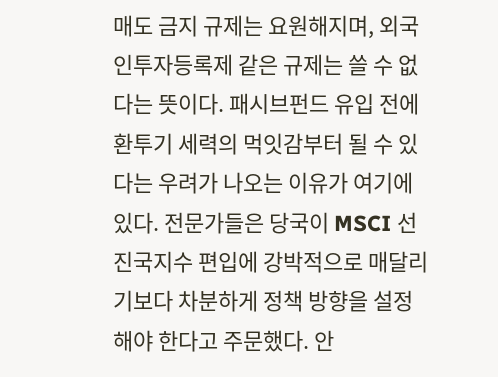매도 금지 규제는 요원해지며, 외국인투자등록제 같은 규제는 쓸 수 없다는 뜻이다. 패시브펀드 유입 전에 환투기 세력의 먹잇감부터 될 수 있다는 우려가 나오는 이유가 여기에 있다. 전문가들은 당국이 MSCI 선진국지수 편입에 강박적으로 매달리기보다 차분하게 정책 방향을 설정해야 한다고 주문했다. 안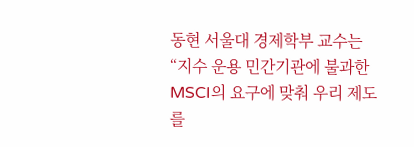동현 서울대 경제학부 교수는 “지수 운용 민간기관에 불과한 MSCI의 요구에 맞춰 우리 제도를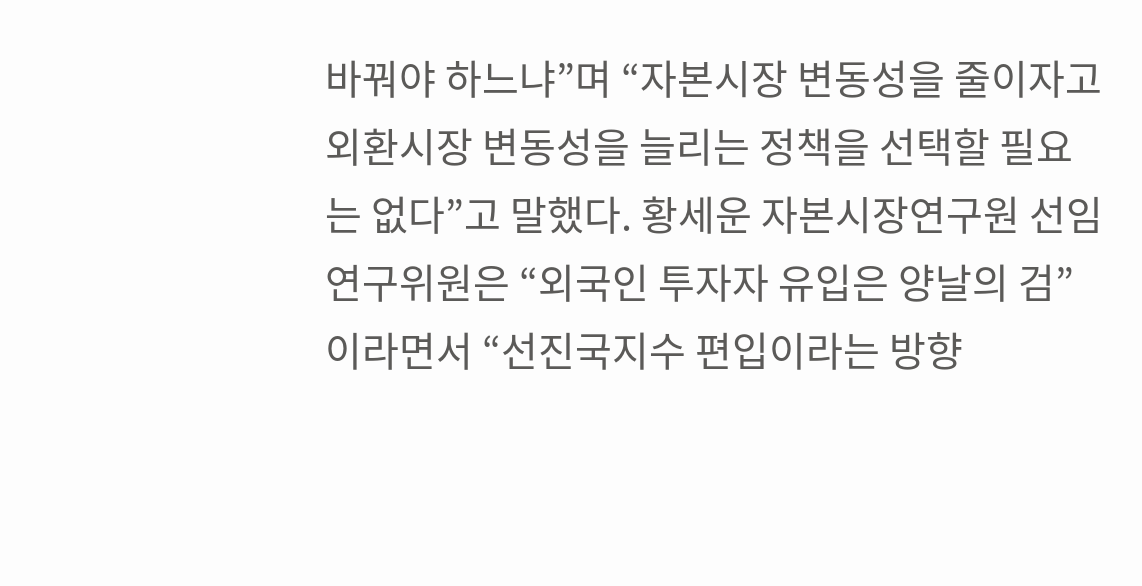바꿔야 하느냐”며 “자본시장 변동성을 줄이자고 외환시장 변동성을 늘리는 정책을 선택할 필요는 없다”고 말했다. 황세운 자본시장연구원 선임연구위원은 “외국인 투자자 유입은 양날의 검”이라면서 “선진국지수 편입이라는 방향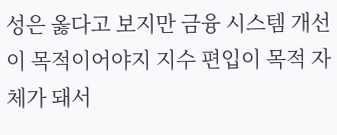성은 옳다고 보지만 금융 시스템 개선이 목적이어야지 지수 편입이 목적 자체가 돼서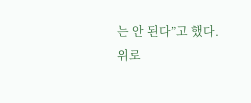는 안 된다”고 했다.
위로